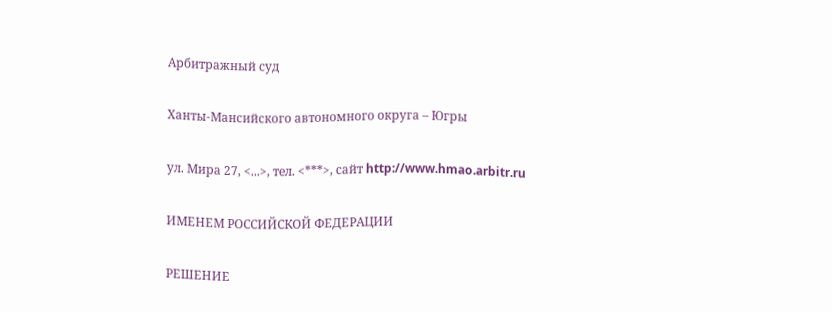Арбитражный суд

Ханты-Мансийского автономного округа – Югры

ул. Мира 27, <...>, тел. <***>, сайт http://www.hmao.arbitr.ru

ИМЕНЕМ РОССИЙСКОЙ ФЕДЕРАЦИИ

РЕШЕНИЕ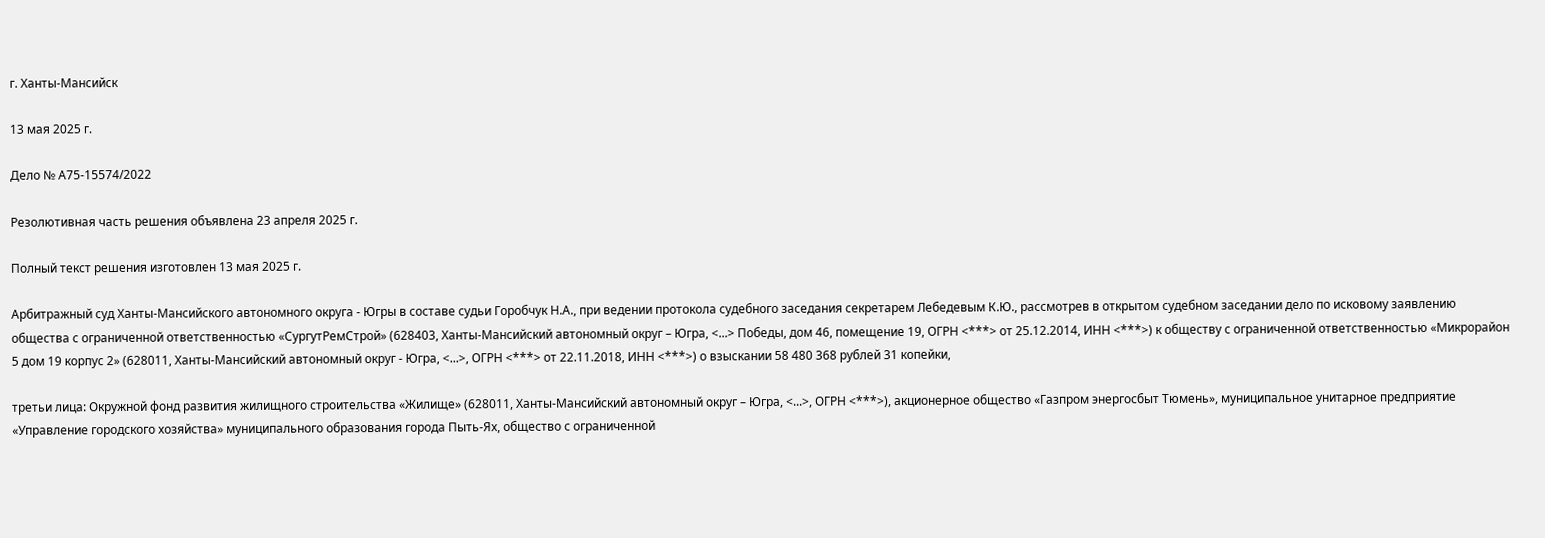г. Ханты-Мансийск

13 мая 2025 г.

Дело № А75-15574/2022

Резолютивная часть решения объявлена 23 апреля 2025 г.

Полный текст решения изготовлен 13 мая 2025 г.

Арбитражный суд Ханты-Мансийского автономного округа - Югры в составе судьи Горобчук Н.А., при ведении протокола судебного заседания секретарем Лебедевым К.Ю., рассмотрев в открытом судебном заседании дело по исковому заявлению общества с ограниченной ответственностью «СургутРемСтрой» (628403, Ханты-Мансийский автономный округ – Югра, <...> Победы, дом 46, помещение 19, ОГРН <***> от 25.12.2014, ИНН <***>) к обществу с ограниченной ответственностью «Микрорайон 5 дом 19 корпус 2» (628011, Ханты-Мансийский автономный округ - Югра, <...>, ОГРН <***> от 22.11.2018, ИНН <***>) о взыскании 58 480 368 рублей 31 копейки,

третьи лица: Окружной фонд развития жилищного строительства «Жилище» (628011, Ханты-Мансийский автономный округ – Югра, <...>, ОГРН <***>), акционерное общество «Газпром энергосбыт Тюмень», муниципальное унитарное предприятие «Управление городского хозяйства» муниципального образования города Пыть-Ях, общество с ограниченной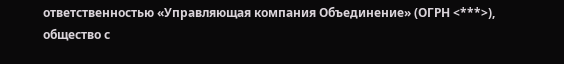ответственностью «Управляющая компания Объединение» (ОГРН <***>), общество с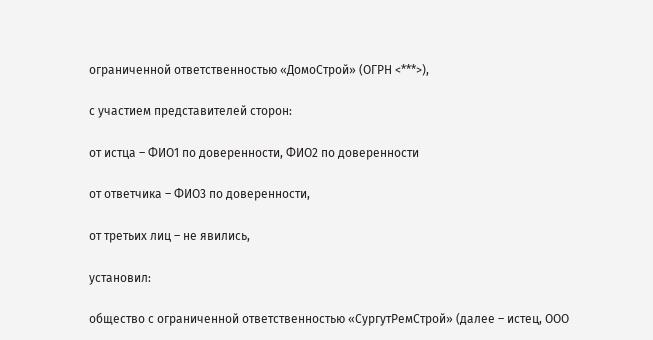ограниченной ответственностью «ДомоСтрой» (ОГРН <***>),

с участием представителей сторон:

от истца – ФИО1 по доверенности, ФИО2 по доверенности

от ответчика – ФИО3 по доверенности,

от третьих лиц – не явились,

установил:

общество с ограниченной ответственностью «СургутРемСтрой» (далее – истец, ООО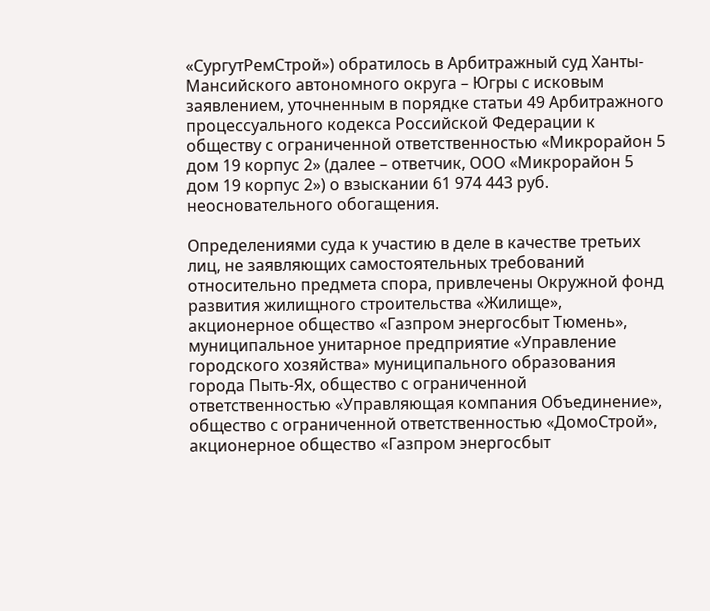«СургутРемСтрой») обратилось в Арбитражный суд Ханты-Мансийского автономного округа – Югры с исковым заявлением, уточненным в порядке статьи 49 Арбитражного процессуального кодекса Российской Федерации к обществу с ограниченной ответственностью «Микрорайон 5 дом 19 корпус 2» (далее – ответчик, ООО «Микрорайон 5 дом 19 корпус 2») о взыскании 61 974 443 руб. неосновательного обогащения.

Определениями суда к участию в деле в качестве третьих лиц, не заявляющих самостоятельных требований относительно предмета спора, привлечены Окружной фонд развития жилищного строительства «Жилище», акционерное общество «Газпром энергосбыт Тюмень», муниципальное унитарное предприятие «Управление городского хозяйства» муниципального образования города Пыть-Ях, общество с ограниченной ответственностью «Управляющая компания Объединение», общество с ограниченной ответственностью «ДомоСтрой», акционерное общество «Газпром энергосбыт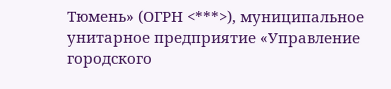Тюмень» (ОГРН <***>), муниципальное унитарное предприятие «Управление городского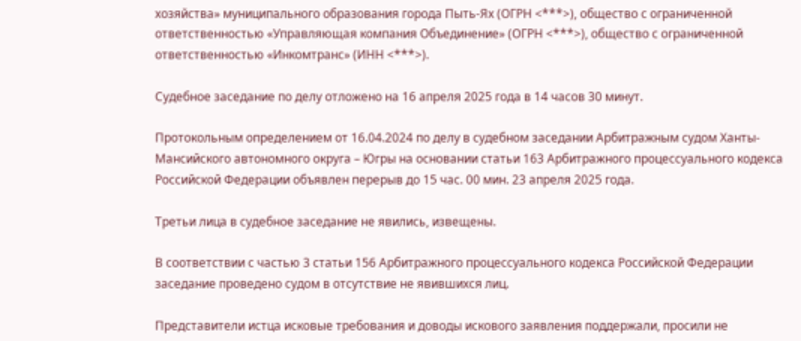хозяйства» муниципального образования города Пыть-Ях (ОГРН <***>), общество с ограниченной ответственностью «Управляющая компания Объединение» (ОГРН <***>), общество с ограниченной ответственностью «Инкомтранс» (ИНН <***>).

Судебное заседание по делу отложено на 16 апреля 2025 года в 14 часов 30 минут.

Протокольным определением от 16.04.2024 по делу в судебном заседании Арбитражным судом Ханты-Мансийского автономного округа – Югры на основании статьи 163 Арбитражного процессуального кодекса Российской Федерации объявлен перерыв до 15 час. 00 мин. 23 апреля 2025 года.

Третьи лица в судебное заседание не явились, извещены.

В соответствии с частью 3 статьи 156 Арбитражного процессуального кодекса Российской Федерации заседание проведено судом в отсутствие не явившихся лиц.

Представители истца исковые требования и доводы искового заявления поддержали, просили не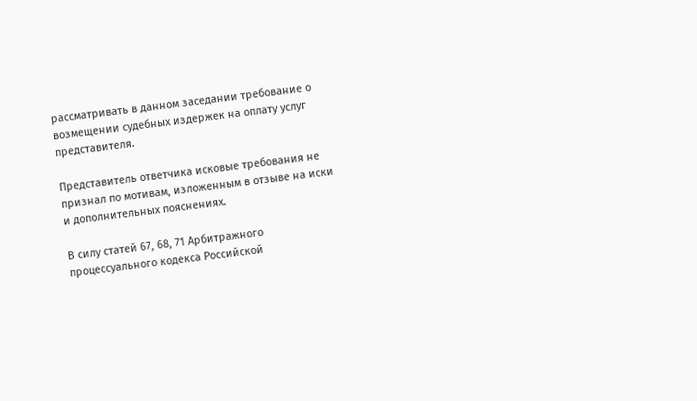рассматривать в данном заседании требование о возмещении судебных издержек на оплату услуг представителя.

Представитель ответчика исковые требования не признал по мотивам, изложенным в отзыве на иски и дополнительных пояснениях.

В силу статей 67, 68, 71 Арбитражного процессуального кодекса Российской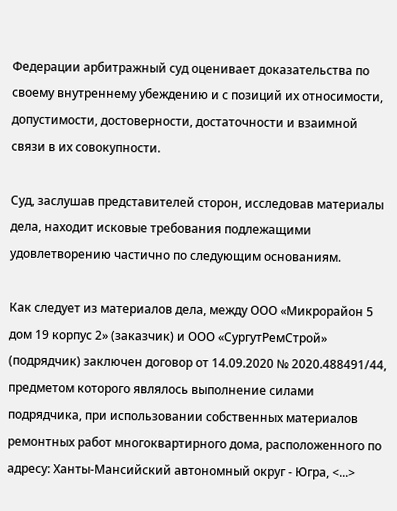Федерации арбитражный суд оценивает доказательства по своему внутреннему убеждению и с позиций их относимости, допустимости, достоверности, достаточности и взаимной связи в их совокупности.

Суд, заслушав представителей сторон, исследовав материалы дела, находит исковые требования подлежащими удовлетворению частично по следующим основаниям.

Как следует из материалов дела, между ООО «Микрорайон 5 дом 19 корпус 2» (заказчик) и ООО «СургутРемСтрой» (подрядчик) заключен договор от 14.09.2020 № 2020.488491/44, предметом которого являлось выполнение силами подрядчика, при использовании собственных материалов ремонтных работ многоквартирного дома, расположенного по адресу: Ханты-Мансийский автономный округ - Югра, <...>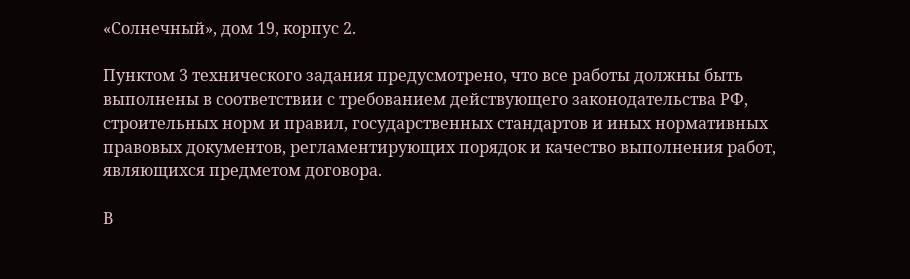«Солнечный», дом 19, корпус 2.

Пунктом 3 технического задания предусмотрено, что все работы должны быть выполнены в соответствии с требованием действующего законодательства РФ, строительных норм и правил, государственных стандартов и иных нормативных правовых документов, регламентирующих порядок и качество выполнения работ, являющихся предметом договора.

В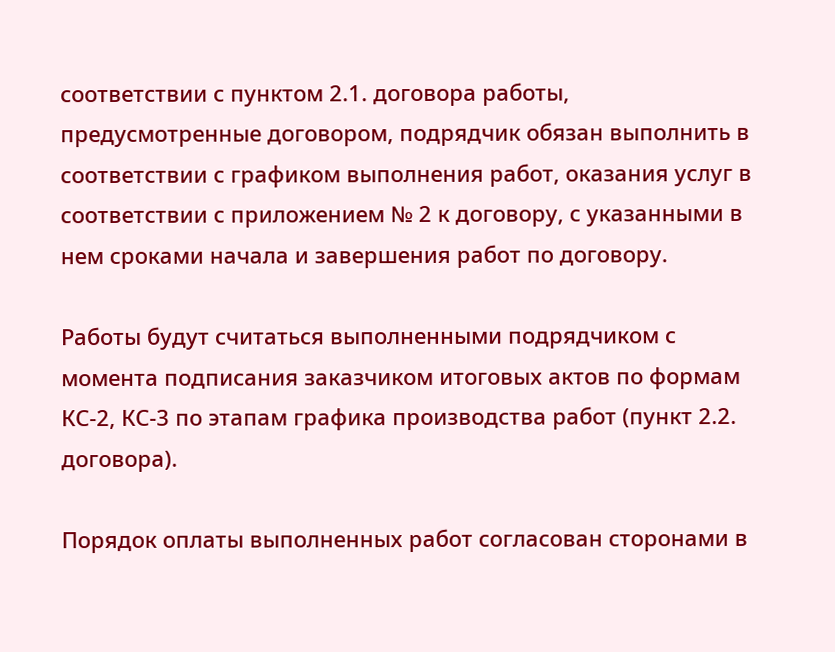соответствии с пунктом 2.1. договора работы, предусмотренные договором, подрядчик обязан выполнить в соответствии с графиком выполнения работ, оказания услуг в соответствии с приложением № 2 к договору, с указанными в нем сроками начала и завершения работ по договору.

Работы будут считаться выполненными подрядчиком с момента подписания заказчиком итоговых актов по формам КС-2, КС-3 по этапам графика производства работ (пункт 2.2. договора).

Порядок оплаты выполненных работ согласован сторонами в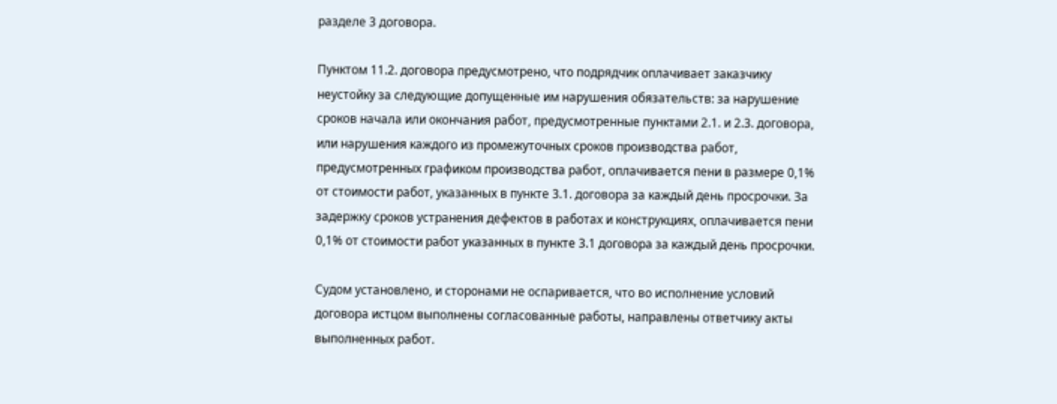разделе 3 договора.

Пунктом 11.2. договора предусмотрено, что подрядчик оплачивает заказчику неустойку за следующие допущенные им нарушения обязательств: за нарушение сроков начала или окончания работ, предусмотренные пунктами 2.1. и 2.3. договора, или нарушения каждого из промежуточных сроков производства работ, предусмотренных графиком производства работ, оплачивается пени в размере 0,1% от стоимости работ, указанных в пункте 3.1. договора за каждый день просрочки. За задержку сроков устранения дефектов в работах и конструкциях, оплачивается пени 0,1% от стоимости работ указанных в пункте 3.1 договора за каждый день просрочки.

Судом установлено, и сторонами не оспаривается, что во исполнение условий договора истцом выполнены согласованные работы, направлены ответчику акты выполненных работ.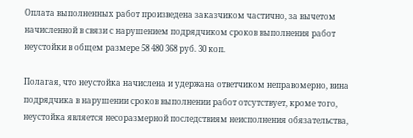Оплата выполненных работ произведена заказчиком частично, за вычетом начисленной в связи с нарушением подрядчиком сроков выполнения работ неустойки в общем размере 58 480 368 руб. 30 коп.

Полагая, что неустойка начислена и удержана ответчиком неправомерно, вина подрядчика в нарушении сроков выполнении работ отсутствует, кроме того, неустойка является несоразмерной последствиям неисполнения обязательства,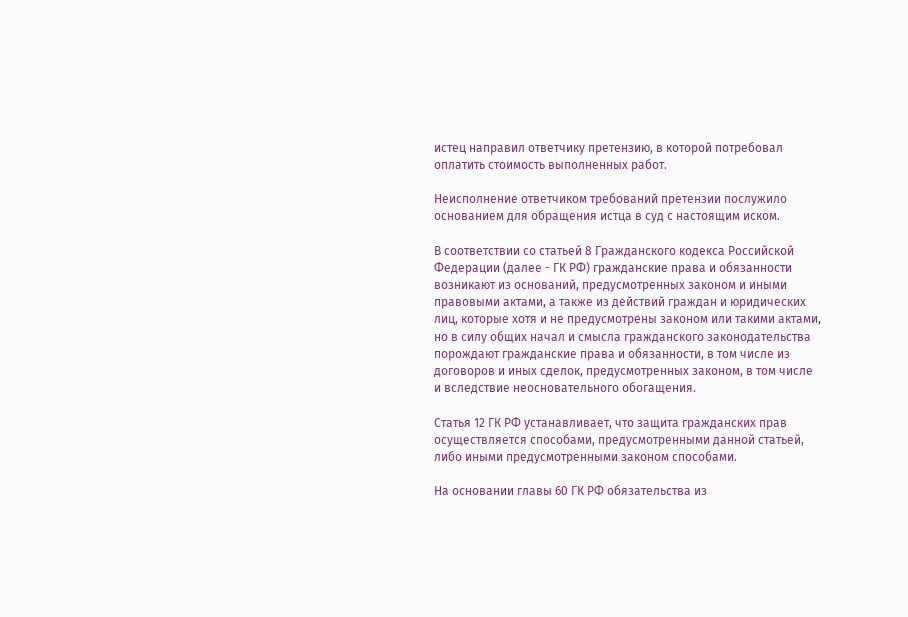истец направил ответчику претензию, в которой потребовал оплатить стоимость выполненных работ.

Неисполнение ответчиком требований претензии послужило основанием для обращения истца в суд с настоящим иском.

В соответствии со статьей 8 Гражданского кодекса Российской Федерации (далее - ГК РФ) гражданские права и обязанности возникают из оснований, предусмотренных законом и иными правовыми актами, а также из действий граждан и юридических лиц, которые хотя и не предусмотрены законом или такими актами, но в силу общих начал и смысла гражданского законодательства порождают гражданские права и обязанности, в том числе из договоров и иных сделок, предусмотренных законом, в том числе и вследствие неосновательного обогащения.

Статья 12 ГК РФ устанавливает, что защита гражданских прав осуществляется способами, предусмотренными данной статьей, либо иными предусмотренными законом способами.

На основании главы 60 ГК РФ обязательства из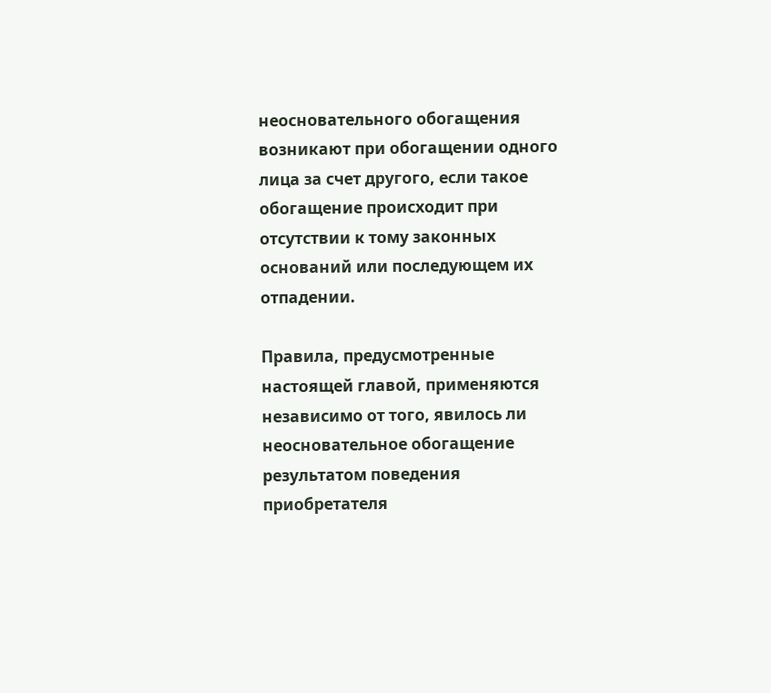неосновательного обогащения возникают при обогащении одного лица за счет другого, если такое обогащение происходит при отсутствии к тому законных оснований или последующем их отпадении.

Правила, предусмотренные настоящей главой, применяются независимо от того, явилось ли неосновательное обогащение результатом поведения приобретателя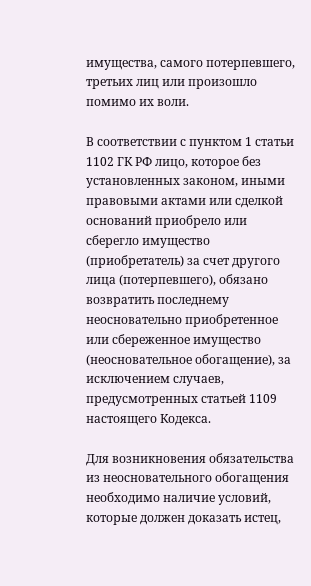имущества, самого потерпевшего, третьих лиц или произошло помимо их воли.

В соответствии с пунктом 1 статьи 1102 ГК РФ лицо, которое без установленных законом, иными правовыми актами или сделкой оснований приобрело или сберегло имущество (приобретатель) за счет другого лица (потерпевшего), обязано возвратить последнему неосновательно приобретенное или сбереженное имущество (неосновательное обогащение), за исключением случаев, предусмотренных статьей 1109 настоящего Кодекса.

Для возникновения обязательства из неосновательного обогащения необходимо наличие условий, которые должен доказать истец,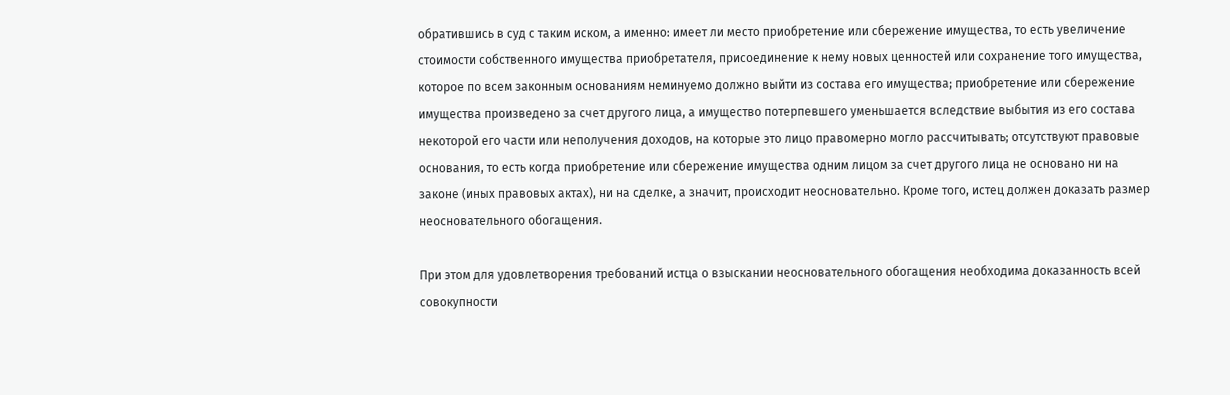обратившись в суд с таким иском, а именно: имеет ли место приобретение или сбережение имущества, то есть увеличение стоимости собственного имущества приобретателя, присоединение к нему новых ценностей или сохранение того имущества, которое по всем законным основаниям неминуемо должно выйти из состава его имущества; приобретение или сбережение имущества произведено за счет другого лица, а имущество потерпевшего уменьшается вследствие выбытия из его состава некоторой его части или неполучения доходов, на которые это лицо правомерно могло рассчитывать; отсутствуют правовые основания, то есть когда приобретение или сбережение имущества одним лицом за счет другого лица не основано ни на законе (иных правовых актах), ни на сделке, а значит, происходит неосновательно. Кроме того, истец должен доказать размер неосновательного обогащения.

При этом для удовлетворения требований истца о взыскании неосновательного обогащения необходима доказанность всей совокупности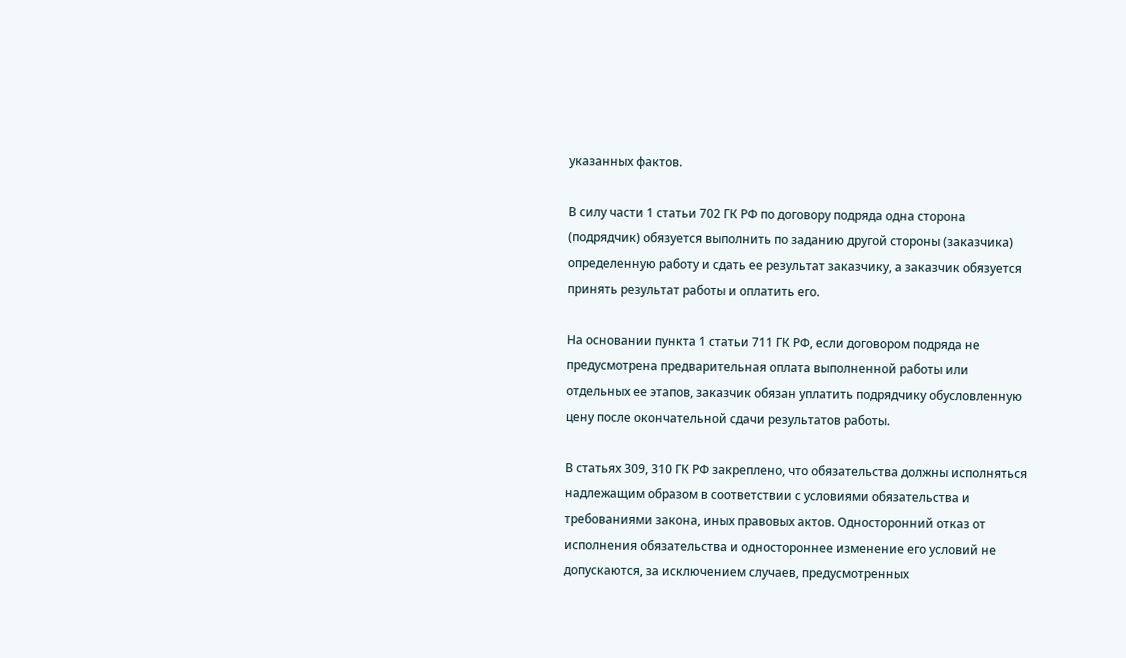указанных фактов.

В силу части 1 статьи 702 ГК РФ по договору подряда одна сторона (подрядчик) обязуется выполнить по заданию другой стороны (заказчика) определенную работу и сдать ее результат заказчику, а заказчик обязуется принять результат работы и оплатить его.

На основании пункта 1 статьи 711 ГК РФ, если договором подряда не предусмотрена предварительная оплата выполненной работы или отдельных ее этапов, заказчик обязан уплатить подрядчику обусловленную цену после окончательной сдачи результатов работы.

В статьях 309, 310 ГК РФ закреплено, что обязательства должны исполняться надлежащим образом в соответствии с условиями обязательства и требованиями закона, иных правовых актов. Односторонний отказ от исполнения обязательства и одностороннее изменение его условий не допускаются, за исключением случаев, предусмотренных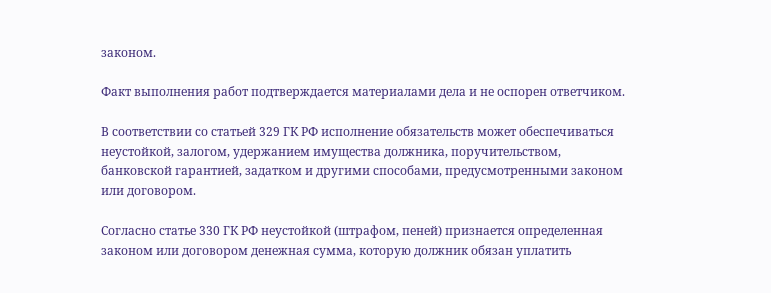законом.

Факт выполнения работ подтверждается материалами дела и не оспорен ответчиком.

В соответствии со статьей 329 ГК РФ исполнение обязательств может обеспечиваться неустойкой, залогом, удержанием имущества должника, поручительством, банковской гарантией, задатком и другими способами, предусмотренными законом или договором.

Согласно статье 330 ГК РФ неустойкой (штрафом, пеней) признается определенная законом или договором денежная сумма, которую должник обязан уплатить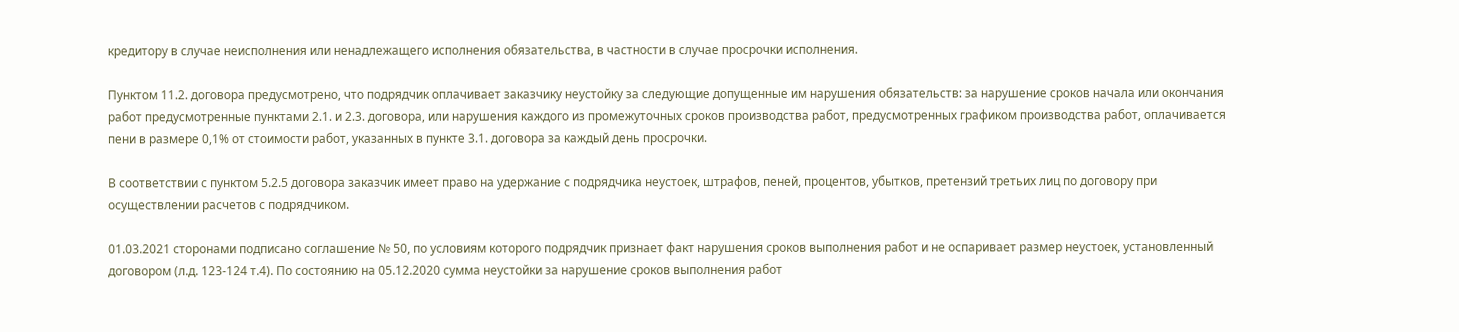кредитору в случае неисполнения или ненадлежащего исполнения обязательства, в частности в случае просрочки исполнения.

Пунктом 11.2. договора предусмотрено, что подрядчик оплачивает заказчику неустойку за следующие допущенные им нарушения обязательств: за нарушение сроков начала или окончания работ предусмотренные пунктами 2.1. и 2.3. договора, или нарушения каждого из промежуточных сроков производства работ, предусмотренных графиком производства работ, оплачивается пени в размере 0,1% от стоимости работ, указанных в пункте 3.1. договора за каждый день просрочки.

В соответствии с пунктом 5.2.5 договора заказчик имеет право на удержание с подрядчика неустоек, штрафов, пеней, процентов, убытков, претензий третьих лиц по договору при осуществлении расчетов с подрядчиком.

01.03.2021 сторонами подписано соглашение № 50, по условиям которого подрядчик признает факт нарушения сроков выполнения работ и не оспаривает размер неустоек, установленный договором (л.д. 123-124 т.4). По состоянию на 05.12.2020 сумма неустойки за нарушение сроков выполнения работ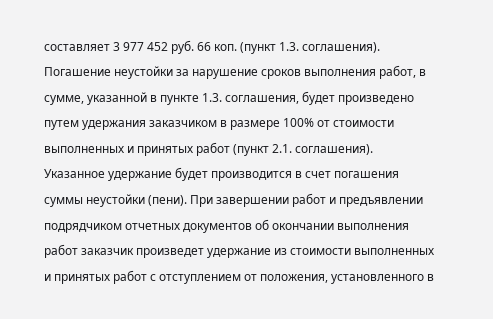составляет 3 977 452 руб. 66 коп. (пункт 1.3. соглашения). Погашение неустойки за нарушение сроков выполнения работ, в сумме, указанной в пункте 1.3. соглашения, будет произведено путем удержания заказчиком в размере 100% от стоимости выполненных и принятых работ (пункт 2.1. соглашения). Указанное удержание будет производится в счет погашения суммы неустойки (пени). При завершении работ и предъявлении подрядчиком отчетных документов об окончании выполнения работ заказчик произведет удержание из стоимости выполненных и принятых работ с отступлением от положения, установленного в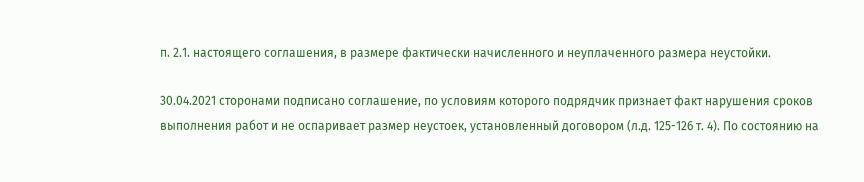п. 2.1. настоящего соглашения, в размере фактически начисленного и неуплаченного размера неустойки.

30.04.2021 сторонами подписано соглашение, по условиям которого подрядчик признает факт нарушения сроков выполнения работ и не оспаривает размер неустоек, установленный договором (л.д. 125-126 т. 4). По состоянию на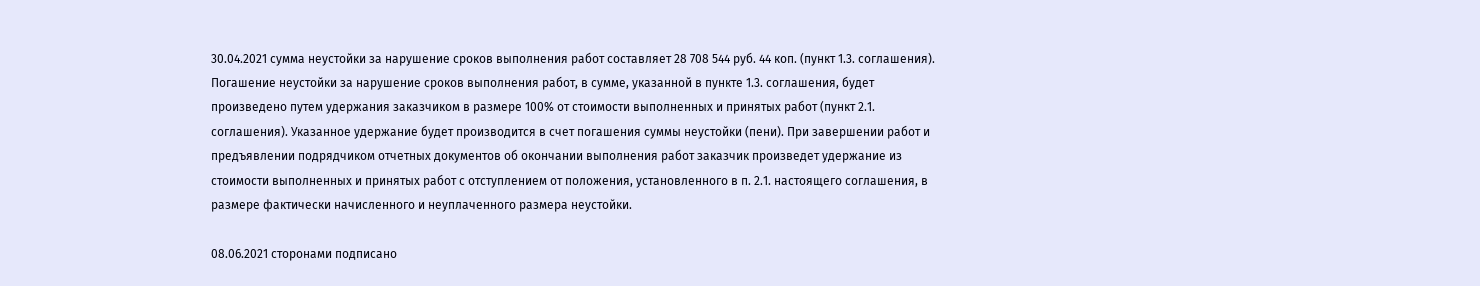30.04.2021 сумма неустойки за нарушение сроков выполнения работ составляет 28 708 544 руб. 44 коп. (пункт 1.3. соглашения). Погашение неустойки за нарушение сроков выполнения работ, в сумме, указанной в пункте 1.3. соглашения, будет произведено путем удержания заказчиком в размере 100% от стоимости выполненных и принятых работ (пункт 2.1. соглашения). Указанное удержание будет производится в счет погашения суммы неустойки (пени). При завершении работ и предъявлении подрядчиком отчетных документов об окончании выполнения работ заказчик произведет удержание из стоимости выполненных и принятых работ с отступлением от положения, установленного в п. 2.1. настоящего соглашения, в размере фактически начисленного и неуплаченного размера неустойки.

08.06.2021 сторонами подписано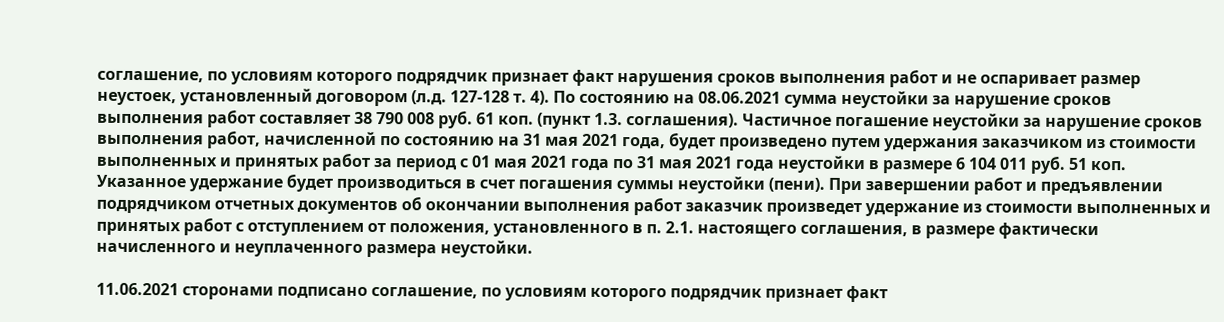соглашение, по условиям которого подрядчик признает факт нарушения сроков выполнения работ и не оспаривает размер неустоек, установленный договором (л.д. 127-128 т. 4). По состоянию на 08.06.2021 сумма неустойки за нарушение сроков выполнения работ составляет 38 790 008 руб. 61 коп. (пункт 1.3. соглашения). Частичное погашение неустойки за нарушение сроков выполнения работ, начисленной по состоянию на 31 мая 2021 года, будет произведено путем удержания заказчиком из стоимости выполненных и принятых работ за период с 01 мая 2021 года по 31 мая 2021 года неустойки в размере 6 104 011 руб. 51 коп. Указанное удержание будет производиться в счет погашения суммы неустойки (пени). При завершении работ и предъявлении подрядчиком отчетных документов об окончании выполнения работ заказчик произведет удержание из стоимости выполненных и принятых работ с отступлением от положения, установленного в п. 2.1. настоящего соглашения, в размере фактически начисленного и неуплаченного размера неустойки.

11.06.2021 сторонами подписано соглашение, по условиям которого подрядчик признает факт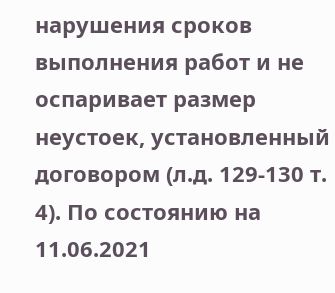нарушения сроков выполнения работ и не оспаривает размер неустоек, установленный договором (л.д. 129-130 т. 4). По состоянию на 11.06.2021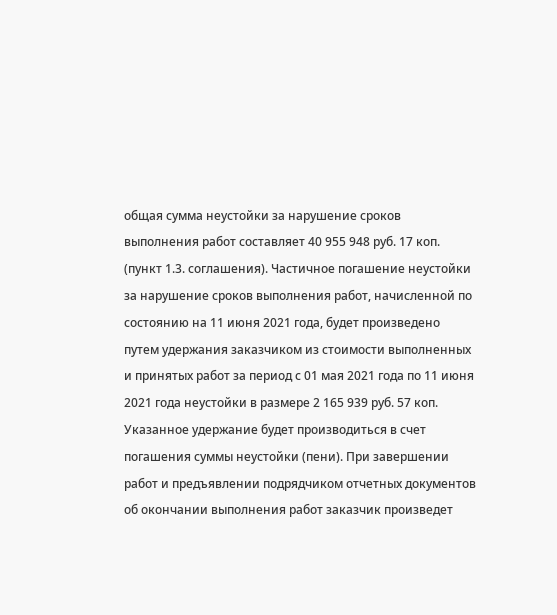общая сумма неустойки за нарушение сроков выполнения работ составляет 40 955 948 руб. 17 коп. (пункт 1.3. соглашения). Частичное погашение неустойки за нарушение сроков выполнения работ, начисленной по состоянию на 11 июня 2021 года, будет произведено путем удержания заказчиком из стоимости выполненных и принятых работ за период с 01 мая 2021 года по 11 июня 2021 года неустойки в размере 2 165 939 руб. 57 коп. Указанное удержание будет производиться в счет погашения суммы неустойки (пени). При завершении работ и предъявлении подрядчиком отчетных документов об окончании выполнения работ заказчик произведет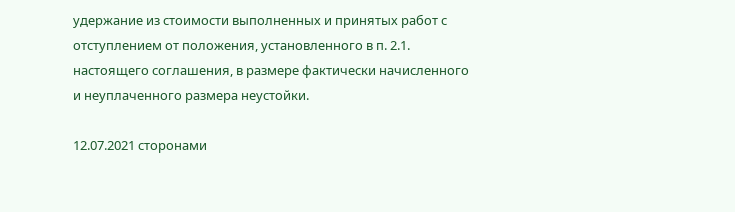удержание из стоимости выполненных и принятых работ с отступлением от положения, установленного в п. 2.1. настоящего соглашения, в размере фактически начисленного и неуплаченного размера неустойки.

12.07.2021 сторонами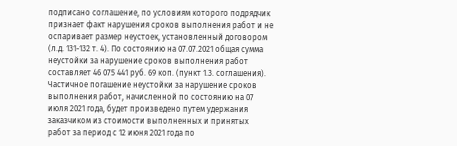подписано соглашение, по условиям которого подрядчик признает факт нарушения сроков выполнения работ и не оспаривает размер неустоек, установленный договором (л.д. 131-132 т. 4). По состоянию на 07.07.2021 общая сумма неустойки за нарушение сроков выполнения работ составляет 46 075 441 руб. 69 коп. (пункт 1.3. соглашения). Частичное погашение неустойки за нарушение сроков выполнения работ, начисленной по состоянию на 07 июля 2021 года, будет произведено путем удержания заказчиком из стоимости выполненных и принятых работ за период с 12 июня 2021 года по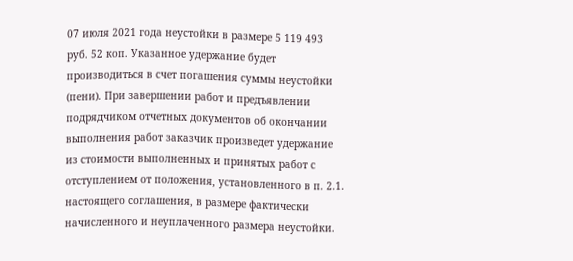07 июля 2021 года неустойки в размере 5 119 493 руб. 52 коп. Указанное удержание будет производиться в счет погашения суммы неустойки (пени). При завершении работ и предъявлении подрядчиком отчетных документов об окончании выполнения работ заказчик произведет удержание из стоимости выполненных и принятых работ с отступлением от положения, установленного в п. 2.1. настоящего соглашения, в размере фактически начисленного и неуплаченного размера неустойки.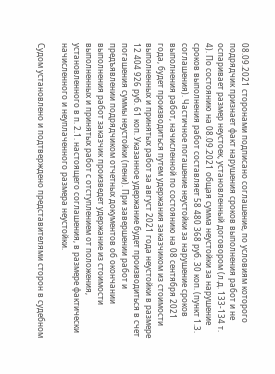08.09.2021 сторонами подписано соглашение, по условиям которого подрядчик признает факт нарушения сроков выполнения работ и не оспаривает размер неустоек, установленный договором (л.д. 133-134 т. 4). По состоянию на 08.09.2021 общая сумма неустойки за нарушение сроков выполнения работ составляет 58 480 368 руб. 30 коп. (пункт 1.3. соглашения). Частичное погашение неустойки за нарушение сроков выполнения работ, начисленной по состоянию на 08 сентября 2021 года, будет производиться путем удержания заказчиком из стоимости выполненных и принятых работ за август 2021 года неустойки в размере 12 404 926 руб. 61 коп. Указанное удержание будет производиться в счет погашения суммы неустойки (пени). При завершении работ и предъявлении подрядчиком отчетных документов об окончании выполнения работ заказчик произведет удержание из стоимости выполненных и принятых работ с отступлением от положения, установленного в п. 2.1. настоящего соглашения, в размере фактически начисленного и неуплаченного размера неустойки.

Судом установлено и подтверждено представителями сторон в судебном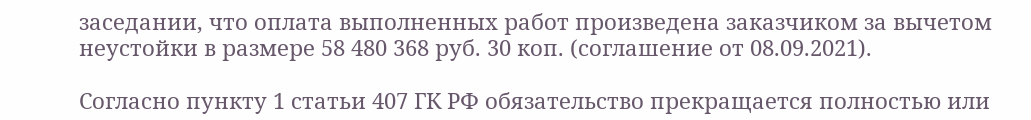заседании, что оплата выполненных работ произведена заказчиком за вычетом неустойки в размере 58 480 368 руб. 30 коп. (соглашение от 08.09.2021).

Согласно пункту 1 статьи 407 ГК РФ обязательство прекращается полностью или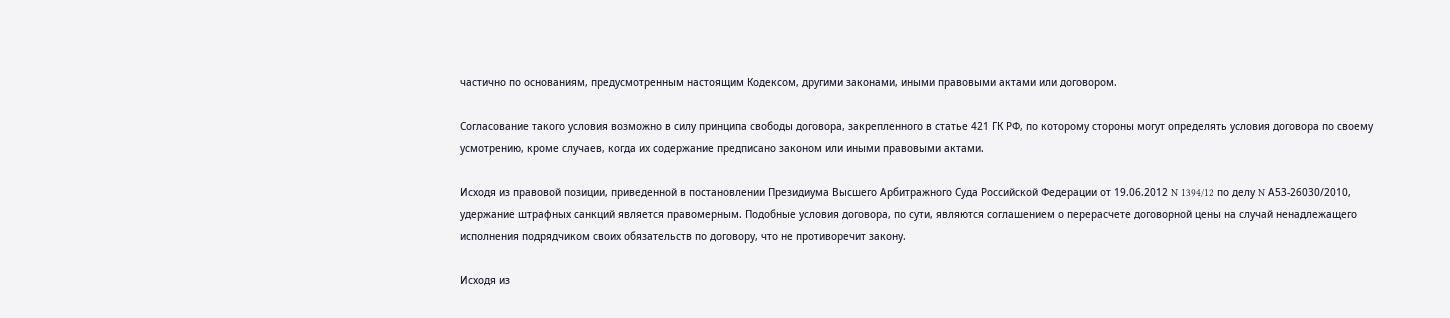частично по основаниям, предусмотренным настоящим Кодексом, другими законами, иными правовыми актами или договором.

Согласование такого условия возможно в силу принципа свободы договора, закрепленного в статье 421 ГК РФ, по которому стороны могут определять условия договора по своему усмотрению, кроме случаев, когда их содержание предписано законом или иными правовыми актами.

Исходя из правовой позиции, приведенной в постановлении Президиума Высшего Арбитражного Суда Российской Федерации от 19.06.2012 N 1394/12 по делу N А53-26030/2010, удержание штрафных санкций является правомерным. Подобные условия договора, по сути, являются соглашением о перерасчете договорной цены на случай ненадлежащего исполнения подрядчиком своих обязательств по договору, что не противоречит закону.

Исходя из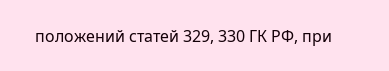положений статей 329, 330 ГК РФ, при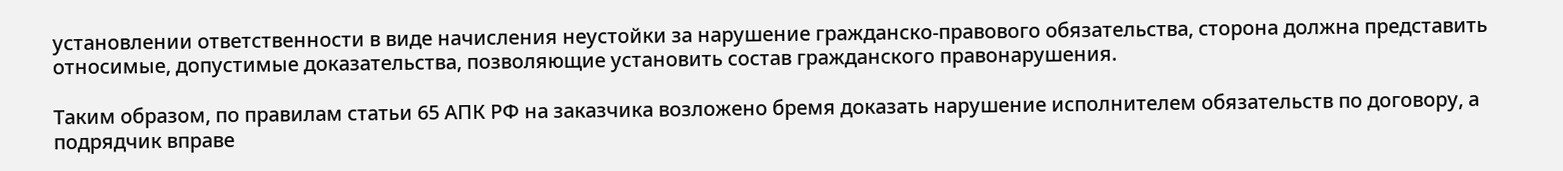установлении ответственности в виде начисления неустойки за нарушение гражданско-правового обязательства, сторона должна представить относимые, допустимые доказательства, позволяющие установить состав гражданского правонарушения.

Таким образом, по правилам статьи 65 АПК РФ на заказчика возложено бремя доказать нарушение исполнителем обязательств по договору, а подрядчик вправе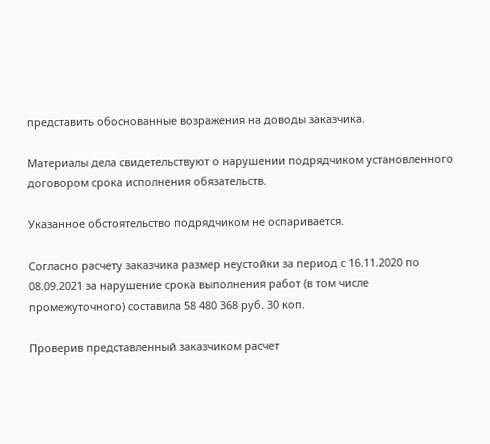представить обоснованные возражения на доводы заказчика.

Материалы дела свидетельствуют о нарушении подрядчиком установленного договором срока исполнения обязательств.

Указанное обстоятельство подрядчиком не оспаривается.

Согласно расчету заказчика размер неустойки за период с 16.11.2020 по 08.09.2021 за нарушение срока выполнения работ (в том числе промежуточного) составила 58 480 368 руб. 30 коп.

Проверив представленный заказчиком расчет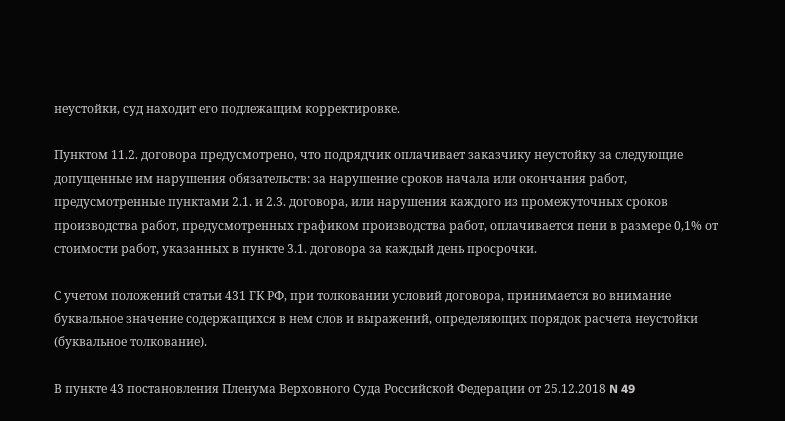неустойки, суд находит его подлежащим корректировке.

Пунктом 11.2. договора предусмотрено, что подрядчик оплачивает заказчику неустойку за следующие допущенные им нарушения обязательств: за нарушение сроков начала или окончания работ, предусмотренные пунктами 2.1. и 2.3. договора, или нарушения каждого из промежуточных сроков производства работ, предусмотренных графиком производства работ, оплачивается пени в размере 0,1% от стоимости работ, указанных в пункте 3.1. договора за каждый день просрочки.

С учетом положений статьи 431 ГК РФ, при толковании условий договора, принимается во внимание буквальное значение содержащихся в нем слов и выражений, определяющих порядок расчета неустойки (буквальное толкование).

В пункте 43 постановления Пленума Верховного Суда Российской Федерации от 25.12.2018 N 49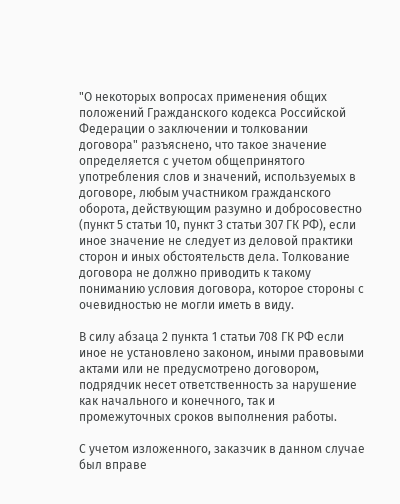"О некоторых вопросах применения общих положений Гражданского кодекса Российской Федерации о заключении и толковании договора" разъяснено, что такое значение определяется с учетом общепринятого употребления слов и значений, используемых в договоре, любым участником гражданского оборота, действующим разумно и добросовестно (пункт 5 статьи 10, пункт 3 статьи 307 ГК РФ), если иное значение не следует из деловой практики сторон и иных обстоятельств дела. Толкование договора не должно приводить к такому пониманию условия договора, которое стороны с очевидностью не могли иметь в виду.

В силу абзаца 2 пункта 1 статьи 708 ГК РФ если иное не установлено законом, иными правовыми актами или не предусмотрено договором, подрядчик несет ответственность за нарушение как начального и конечного, так и промежуточных сроков выполнения работы.

С учетом изложенного, заказчик в данном случае был вправе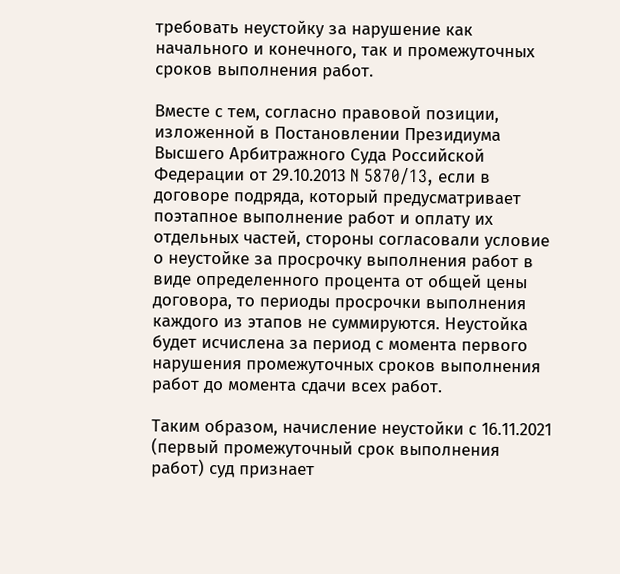требовать неустойку за нарушение как начального и конечного, так и промежуточных сроков выполнения работ.

Вместе с тем, согласно правовой позиции, изложенной в Постановлении Президиума Высшего Арбитражного Суда Российской Федерации от 29.10.2013 N 5870/13, если в договоре подряда, который предусматривает поэтапное выполнение работ и оплату их отдельных частей, стороны согласовали условие о неустойке за просрочку выполнения работ в виде определенного процента от общей цены договора, то периоды просрочки выполнения каждого из этапов не суммируются. Неустойка будет исчислена за период с момента первого нарушения промежуточных сроков выполнения работ до момента сдачи всех работ.

Таким образом, начисление неустойки с 16.11.2021 (первый промежуточный срок выполнения работ) суд признает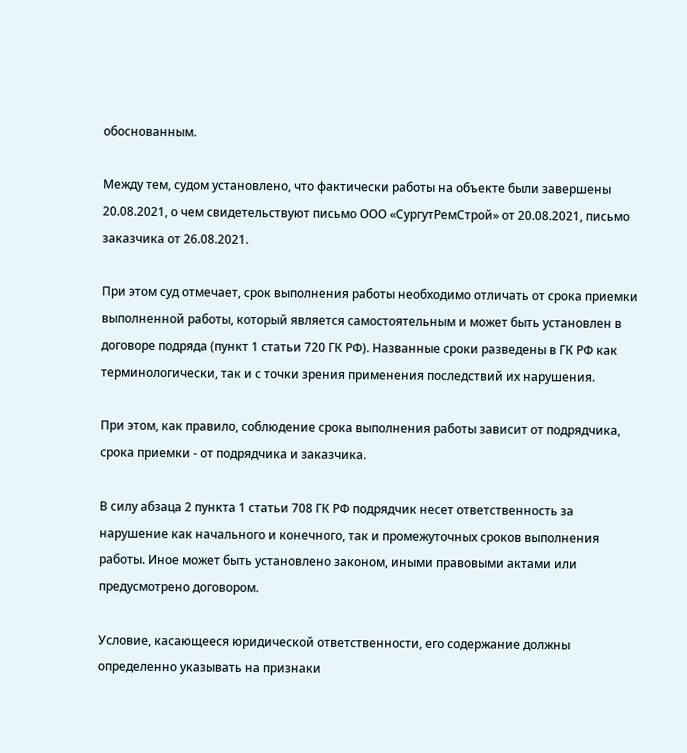обоснованным.

Между тем, судом установлено, что фактически работы на объекте были завершены 20.08.2021, о чем свидетельствуют письмо ООО «СургутРемСтрой» от 20.08.2021, письмо заказчика от 26.08.2021.

При этом суд отмечает, срок выполнения работы необходимо отличать от срока приемки выполненной работы, который является самостоятельным и может быть установлен в договоре подряда (пункт 1 статьи 720 ГК РФ). Названные сроки разведены в ГК РФ как терминологически, так и с точки зрения применения последствий их нарушения.

При этом, как правило, соблюдение срока выполнения работы зависит от подрядчика, срока приемки - от подрядчика и заказчика.

В силу абзаца 2 пункта 1 статьи 708 ГК РФ подрядчик несет ответственность за нарушение как начального и конечного, так и промежуточных сроков выполнения работы. Иное может быть установлено законом, иными правовыми актами или предусмотрено договором.

Условие, касающееся юридической ответственности, его содержание должны определенно указывать на признаки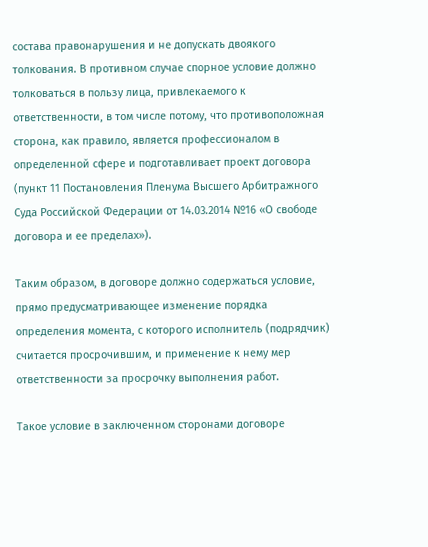состава правонарушения и не допускать двоякого толкования. В противном случае спорное условие должно толковаться в пользу лица, привлекаемого к ответственности, в том числе потому, что противоположная сторона, как правило, является профессионалом в определенной сфере и подготавливает проект договора (пункт 11 Постановления Пленума Высшего Арбитражного Суда Российской Федерации от 14.03.2014 №16 «О свободе договора и ее пределах»).

Таким образом, в договоре должно содержаться условие, прямо предусматривающее изменение порядка определения момента, с которого исполнитель (подрядчик) считается просрочившим, и применение к нему мер ответственности за просрочку выполнения работ.

Такое условие в заключенном сторонами договоре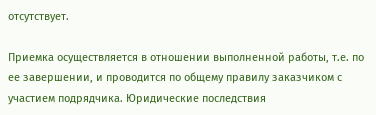отсутствует.

Приемка осуществляется в отношении выполненной работы, т.е. по ее завершении, и проводится по общему правилу заказчиком с участием подрядчика. Юридические последствия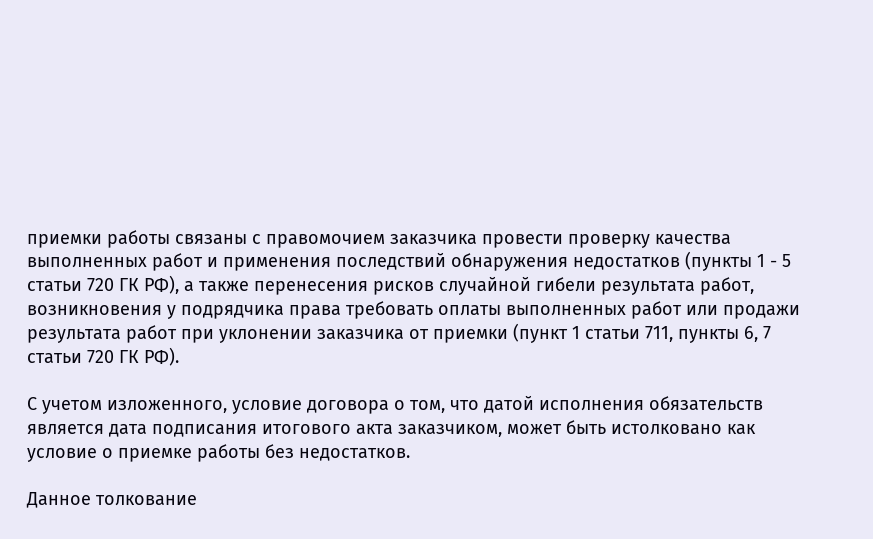приемки работы связаны с правомочием заказчика провести проверку качества выполненных работ и применения последствий обнаружения недостатков (пункты 1 - 5 статьи 720 ГК РФ), а также перенесения рисков случайной гибели результата работ, возникновения у подрядчика права требовать оплаты выполненных работ или продажи результата работ при уклонении заказчика от приемки (пункт 1 статьи 711, пункты 6, 7 статьи 720 ГК РФ).

С учетом изложенного, условие договора о том, что датой исполнения обязательств является дата подписания итогового акта заказчиком, может быть истолковано как условие о приемке работы без недостатков.

Данное толкование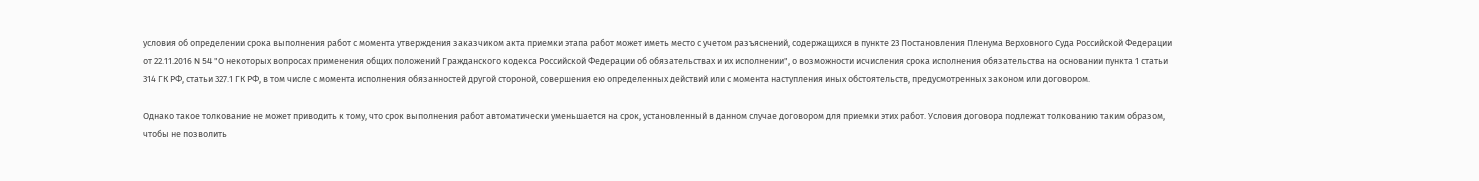условия об определении срока выполнения работ с момента утверждения заказчиком акта приемки этапа работ может иметь место с учетом разъяснений, содержащихся в пункте 23 Постановления Пленума Верховного Суда Российской Федерации от 22.11.2016 N 54 "О некоторых вопросах применения общих положений Гражданского кодекса Российской Федерации об обязательствах и их исполнении", о возможности исчисления срока исполнения обязательства на основании пункта 1 статьи 314 ГК РФ, статьи 327.1 ГК РФ, в том числе с момента исполнения обязанностей другой стороной, совершения ею определенных действий или с момента наступления иных обстоятельств, предусмотренных законом или договором.

Однако такое толкование не может приводить к тому, что срок выполнения работ автоматически уменьшается на срок, установленный в данном случае договором для приемки этих работ. Условия договора подлежат толкованию таким образом, чтобы не позволить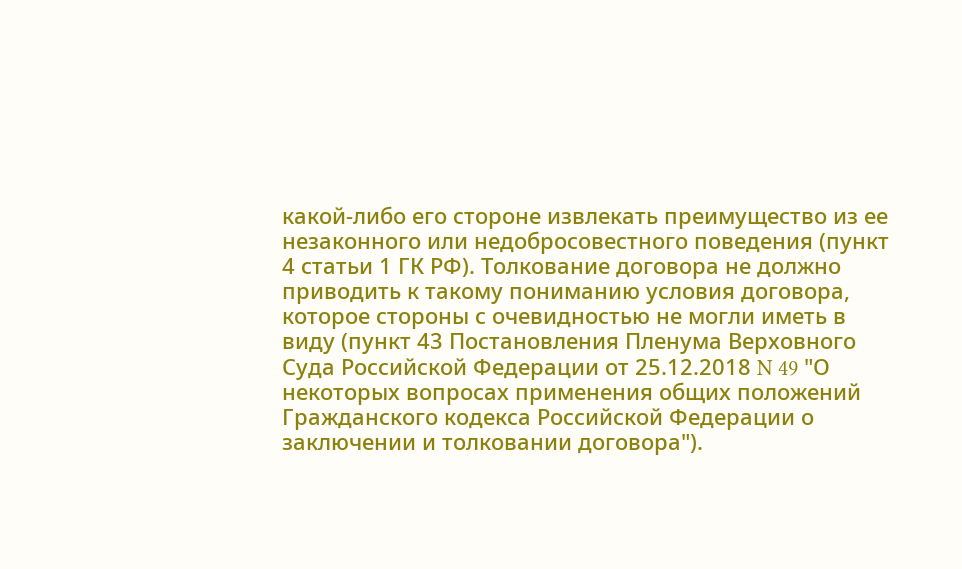какой-либо его стороне извлекать преимущество из ее незаконного или недобросовестного поведения (пункт 4 статьи 1 ГК РФ). Толкование договора не должно приводить к такому пониманию условия договора, которое стороны с очевидностью не могли иметь в виду (пункт 43 Постановления Пленума Верховного Суда Российской Федерации от 25.12.2018 N 49 "О некоторых вопросах применения общих положений Гражданского кодекса Российской Федерации о заключении и толковании договора").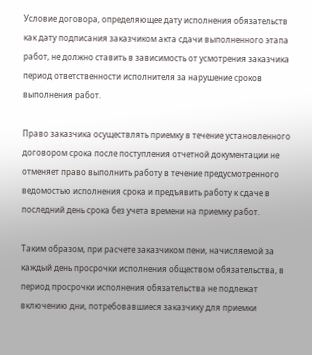Условие договора, определяющее дату исполнения обязательств как дату подписания заказчиком акта сдачи выполненного этапа работ, не должно ставить в зависимость от усмотрения заказчика период ответственности исполнителя за нарушение сроков выполнения работ.

Право заказчика осуществлять приемку в течение установленного договором срока после поступления отчетной документации не отменяет право выполнить работу в течение предусмотренного ведомостью исполнения срока и предъявить работу к сдаче в последний день срока без учета времени на приемку работ.

Таким образом, при расчете заказчиком пени, начисляемой за каждый день просрочки исполнения обществом обязательства, в период просрочки исполнения обязательства не подлежат включению дни, потребовавшиеся заказчику для приемки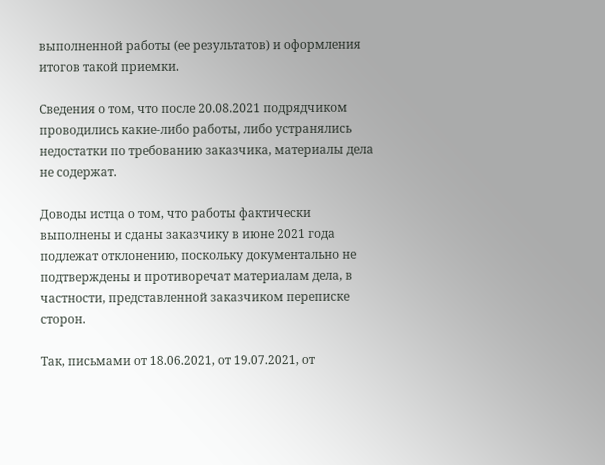выполненной работы (ее результатов) и оформления итогов такой приемки.

Сведения о том, что после 20.08.2021 подрядчиком проводились какие-либо работы, либо устранялись недостатки по требованию заказчика, материалы дела не содержат.

Доводы истца о том, что работы фактически выполнены и сданы заказчику в июне 2021 года подлежат отклонению, поскольку документально не подтверждены и противоречат материалам дела, в частности, представленной заказчиком переписке сторон.

Так, письмами от 18.06.2021, от 19.07.2021, от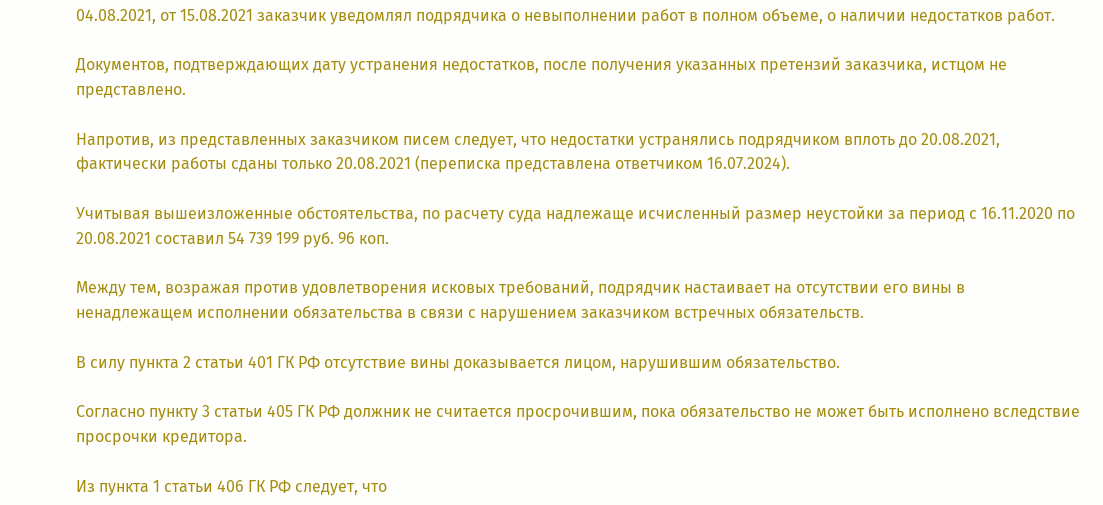04.08.2021, от 15.08.2021 заказчик уведомлял подрядчика о невыполнении работ в полном объеме, о наличии недостатков работ.

Документов, подтверждающих дату устранения недостатков, после получения указанных претензий заказчика, истцом не представлено.

Напротив, из представленных заказчиком писем следует, что недостатки устранялись подрядчиком вплоть до 20.08.2021, фактически работы сданы только 20.08.2021 (переписка представлена ответчиком 16.07.2024).

Учитывая вышеизложенные обстоятельства, по расчету суда надлежаще исчисленный размер неустойки за период с 16.11.2020 по 20.08.2021 составил 54 739 199 руб. 96 коп.

Между тем, возражая против удовлетворения исковых требований, подрядчик настаивает на отсутствии его вины в ненадлежащем исполнении обязательства в связи с нарушением заказчиком встречных обязательств.

В силу пункта 2 статьи 401 ГК РФ отсутствие вины доказывается лицом, нарушившим обязательство.

Согласно пункту 3 статьи 405 ГК РФ должник не считается просрочившим, пока обязательство не может быть исполнено вследствие просрочки кредитора.

Из пункта 1 статьи 406 ГК РФ следует, что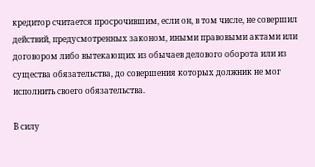кредитор считается просрочившим, если он, в том числе, не совершил действий, предусмотренных законом, иными правовыми актами или договором либо вытекающих из обычаев делового оборота или из существа обязательства, до совершения которых должник не мог исполнить своего обязательства.

В силу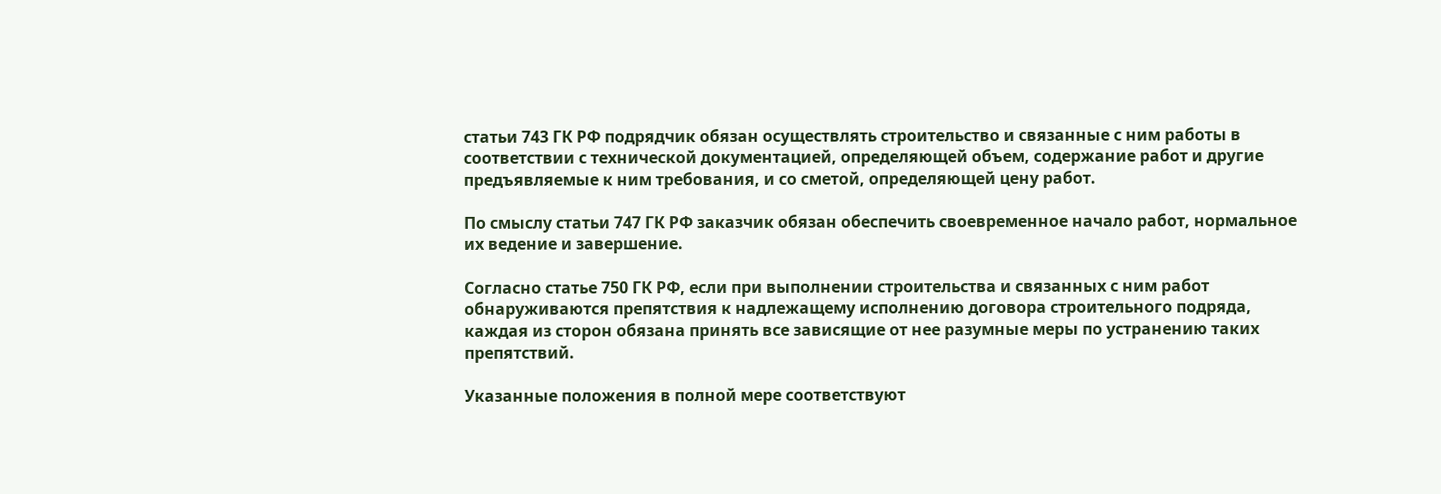статьи 743 ГК РФ подрядчик обязан осуществлять строительство и связанные с ним работы в соответствии с технической документацией, определяющей объем, содержание работ и другие предъявляемые к ним требования, и со сметой, определяющей цену работ.

По смыслу статьи 747 ГК РФ заказчик обязан обеспечить своевременное начало работ, нормальное их ведение и завершение.

Согласно статье 750 ГК РФ, если при выполнении строительства и связанных с ним работ обнаруживаются препятствия к надлежащему исполнению договора строительного подряда, каждая из сторон обязана принять все зависящие от нее разумные меры по устранению таких препятствий.

Указанные положения в полной мере соответствуют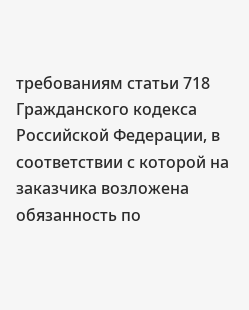требованиям статьи 718 Гражданского кодекса Российской Федерации, в соответствии с которой на заказчика возложена обязанность по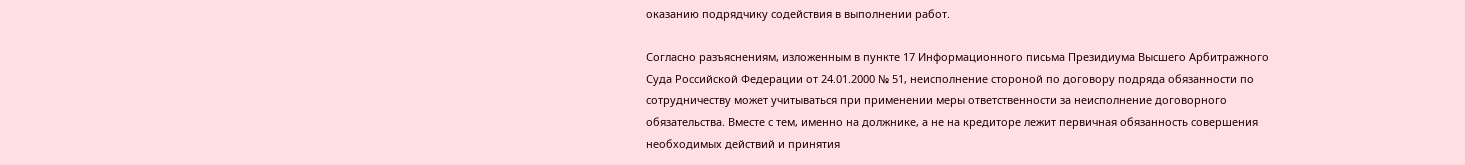оказанию подрядчику содействия в выполнении работ.

Согласно разъяснениям, изложенным в пункте 17 Информационного письма Президиума Высшего Арбитражного Суда Российской Федерации от 24.01.2000 № 51, неисполнение стороной по договору подряда обязанности по сотрудничеству может учитываться при применении меры ответственности за неисполнение договорного обязательства. Вместе с тем, именно на должнике, а не на кредиторе лежит первичная обязанность совершения необходимых действий и принятия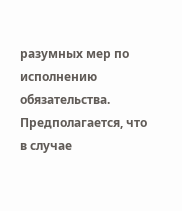разумных мер по исполнению обязательства. Предполагается, что в случае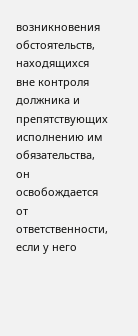возникновения обстоятельств, находящихся вне контроля должника и препятствующих исполнению им обязательства, он освобождается от ответственности, если у него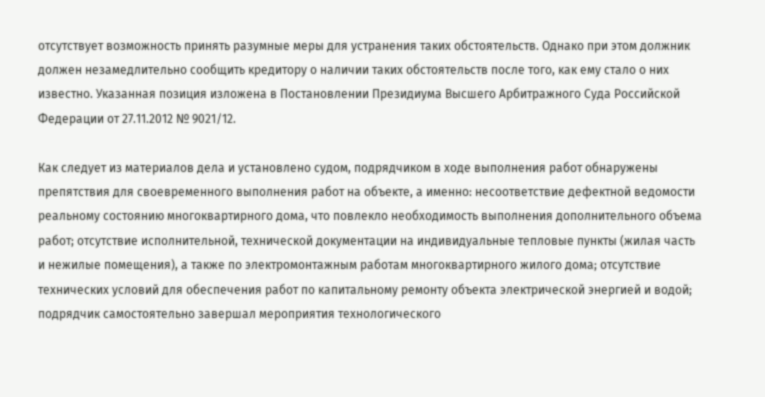отсутствует возможность принять разумные меры для устранения таких обстоятельств. Однако при этом должник должен незамедлительно сообщить кредитору о наличии таких обстоятельств после того, как ему стало о них известно. Указанная позиция изложена в Постановлении Президиума Высшего Арбитражного Суда Российской Федерации от 27.11.2012 № 9021/12.

Как следует из материалов дела и установлено судом, подрядчиком в ходе выполнения работ обнаружены препятствия для своевременного выполнения работ на объекте, а именно: несоответствие дефектной ведомости реальному состоянию многоквартирного дома, что повлекло необходимость выполнения дополнительного объема работ; отсутствие исполнительной, технической документации на индивидуальные тепловые пункты (жилая часть и нежилые помещения), а также по электромонтажным работам многоквартирного жилого дома; отсутствие технических условий для обеспечения работ по капитальному ремонту объекта электрической энергией и водой; подрядчик самостоятельно завершал мероприятия технологического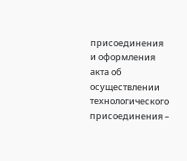присоединения и оформления акта об осуществлении технологического присоединения –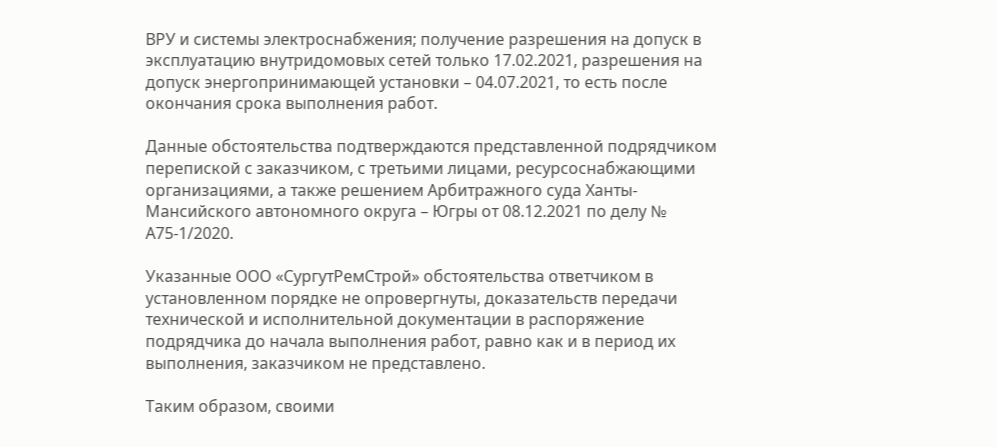ВРУ и системы электроснабжения; получение разрешения на допуск в эксплуатацию внутридомовых сетей только 17.02.2021, разрешения на допуск энергопринимающей установки – 04.07.2021, то есть после окончания срока выполнения работ.

Данные обстоятельства подтверждаются представленной подрядчиком перепиской с заказчиком, с третьими лицами, ресурсоснабжающими организациями, а также решением Арбитражного суда Ханты-Мансийского автономного округа – Югры от 08.12.2021 по делу № А75-1/2020.

Указанные ООО «СургутРемСтрой» обстоятельства ответчиком в установленном порядке не опровергнуты, доказательств передачи технической и исполнительной документации в распоряжение подрядчика до начала выполнения работ, равно как и в период их выполнения, заказчиком не представлено.

Таким образом, своими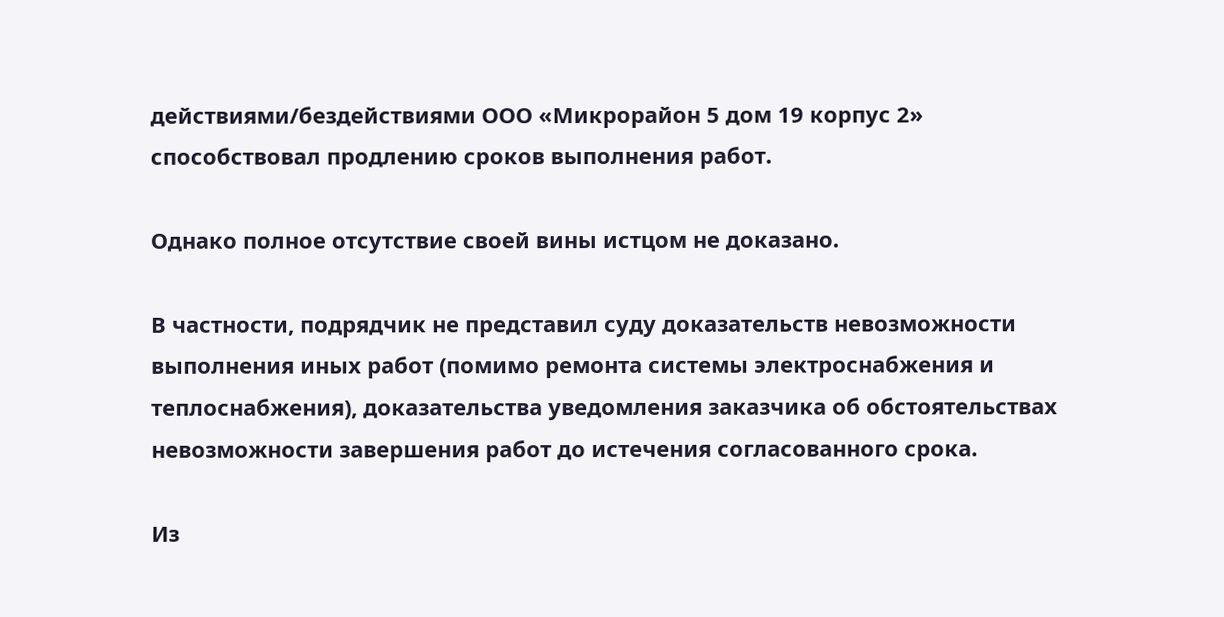действиями/бездействиями ООО «Микрорайон 5 дом 19 корпус 2» способствовал продлению сроков выполнения работ.

Однако полное отсутствие своей вины истцом не доказано.

В частности, подрядчик не представил суду доказательств невозможности выполнения иных работ (помимо ремонта системы электроснабжения и теплоснабжения), доказательства уведомления заказчика об обстоятельствах невозможности завершения работ до истечения согласованного срока.

Из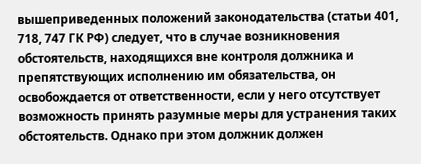вышеприведенных положений законодательства (статьи 401, 718, 747 ГК РФ) следует, что в случае возникновения обстоятельств, находящихся вне контроля должника и препятствующих исполнению им обязательства, он освобождается от ответственности, если у него отсутствует возможность принять разумные меры для устранения таких обстоятельств. Однако при этом должник должен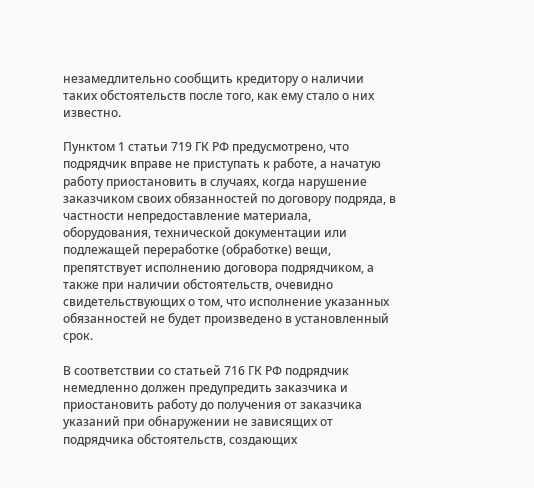незамедлительно сообщить кредитору о наличии таких обстоятельств после того, как ему стало о них известно.

Пунктом 1 статьи 719 ГК РФ предусмотрено, что подрядчик вправе не приступать к работе, а начатую работу приостановить в случаях, когда нарушение заказчиком своих обязанностей по договору подряда, в частности непредоставление материала, оборудования, технической документации или подлежащей переработке (обработке) вещи, препятствует исполнению договора подрядчиком, а также при наличии обстоятельств, очевидно свидетельствующих о том, что исполнение указанных обязанностей не будет произведено в установленный срок.

В соответствии со статьей 716 ГК РФ подрядчик немедленно должен предупредить заказчика и приостановить работу до получения от заказчика указаний при обнаружении не зависящих от подрядчика обстоятельств, создающих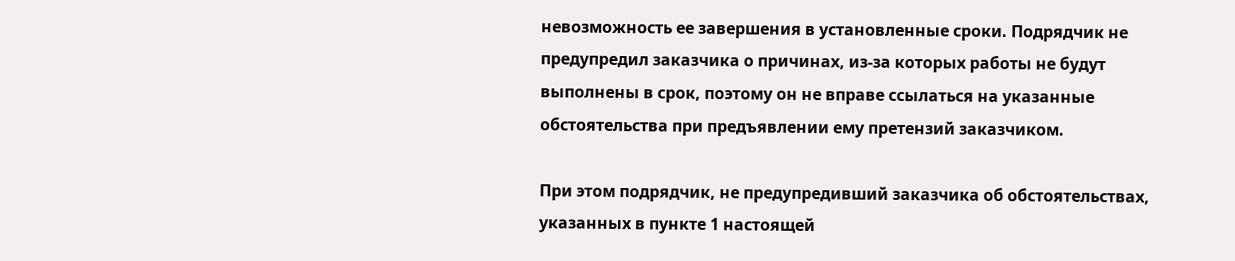невозможность ее завершения в установленные сроки. Подрядчик не предупредил заказчика о причинах, из-за которых работы не будут выполнены в срок, поэтому он не вправе ссылаться на указанные обстоятельства при предъявлении ему претензий заказчиком.

При этом подрядчик, не предупредивший заказчика об обстоятельствах, указанных в пункте 1 настоящей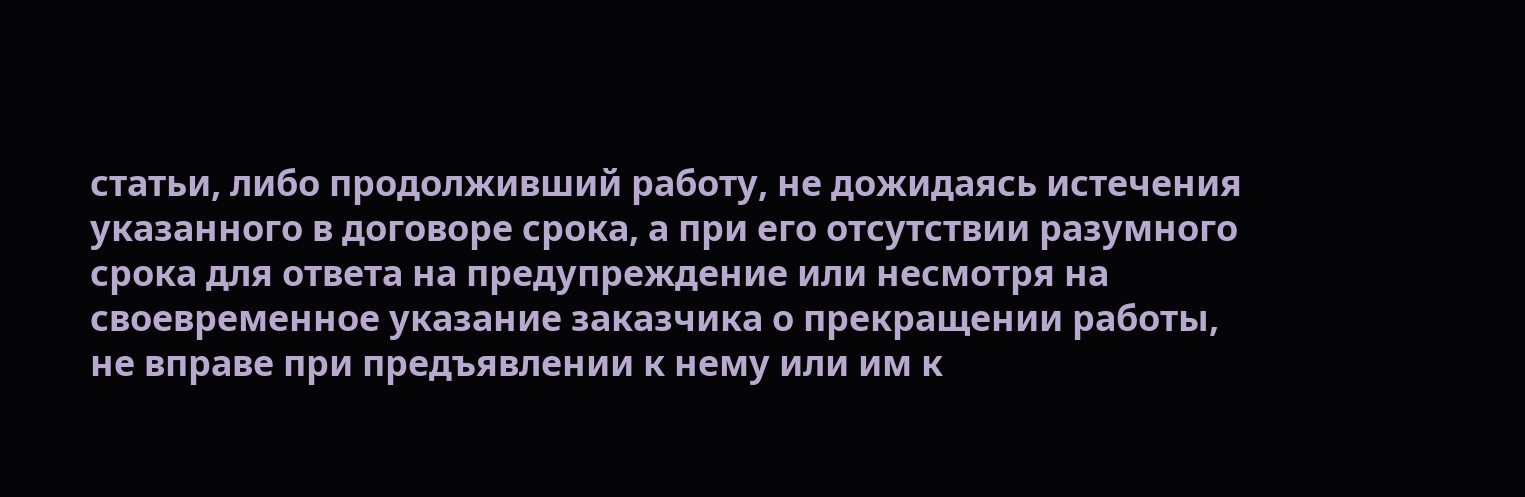статьи, либо продолживший работу, не дожидаясь истечения указанного в договоре срока, а при его отсутствии разумного срока для ответа на предупреждение или несмотря на своевременное указание заказчика о прекращении работы, не вправе при предъявлении к нему или им к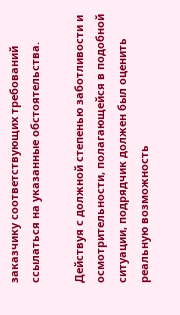заказчику соответствующих требований ссылаться на указанные обстоятельства.

Действуя с должной степенью заботливости и осмотрительности, полагающейся в подобной ситуации, подрядчик должен был оценить реальную возможность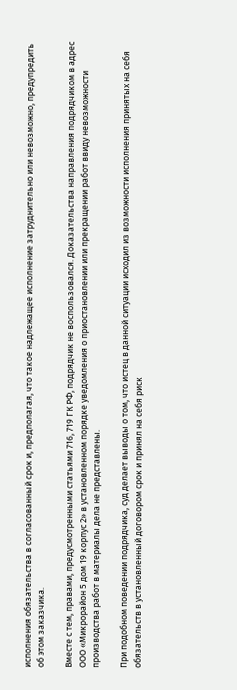исполнения обязательства в согласованный срок и, предполагая, что такое надлежащее исполнение затруднительно или невозможно, предупредить об этом заказчика.

Вместе с тем, правами, предусмотренными статьями 716, 719 ГК РФ, подрядчик не воспользовался. Доказательства направления подрядчиком в адрес ООО «Микрорайон 5 дом 19 корпус 2» в установленном порядке уведомления о приостановлении или прекращении работ ввиду невозможности производства работ в материалы дела не представлены.

При подобном поведении подрядчика, суд делает выводы о том, что истец в данной ситуации исходил из возможности исполнения принятых на себя обязательств в установленный договором срок и принял на себя риск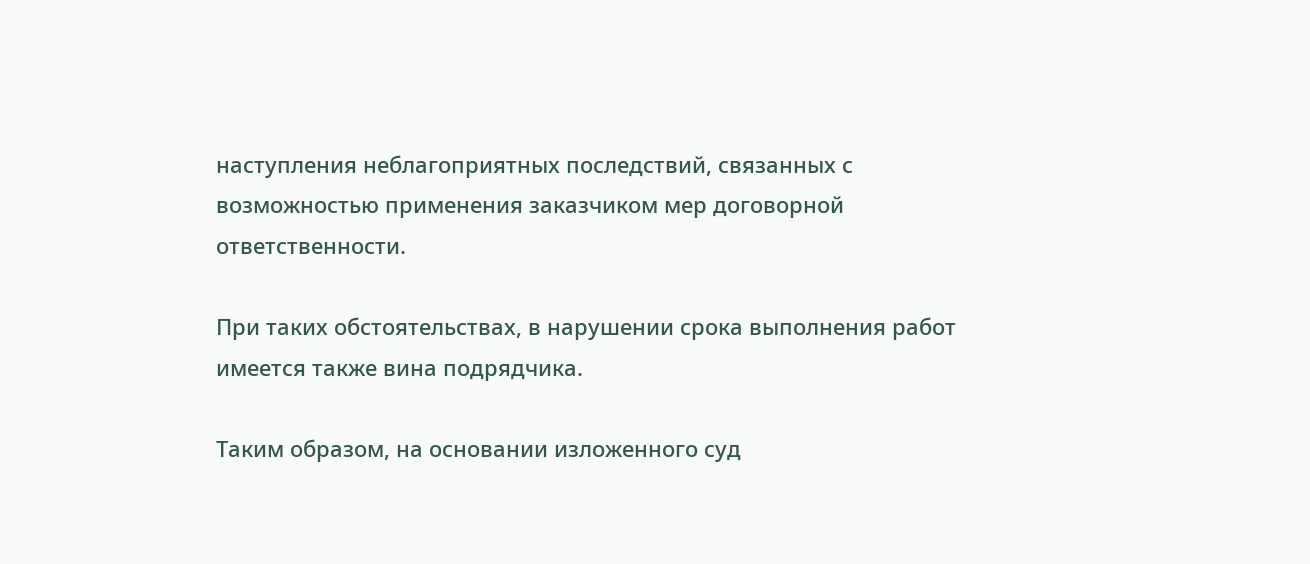наступления неблагоприятных последствий, связанных с возможностью применения заказчиком мер договорной ответственности.

При таких обстоятельствах, в нарушении срока выполнения работ имеется также вина подрядчика.

Таким образом, на основании изложенного суд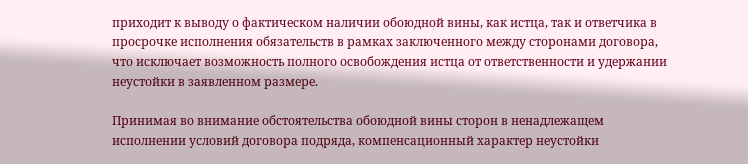приходит к выводу о фактическом наличии обоюдной вины, как истца, так и ответчика в просрочке исполнения обязательств в рамках заключенного между сторонами договора, что исключает возможность полного освобождения истца от ответственности и удержании неустойки в заявленном размере.

Принимая во внимание обстоятельства обоюдной вины сторон в ненадлежащем исполнении условий договора подряда, компенсационный характер неустойки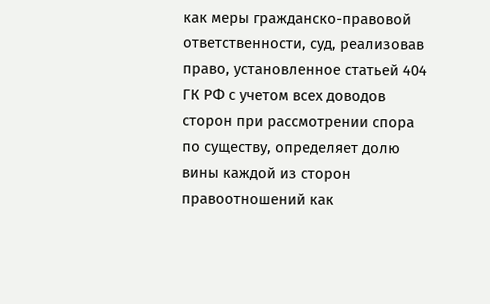как меры гражданско-правовой ответственности, суд, реализовав право, установленное статьей 404 ГК РФ с учетом всех доводов сторон при рассмотрении спора по существу, определяет долю вины каждой из сторон правоотношений как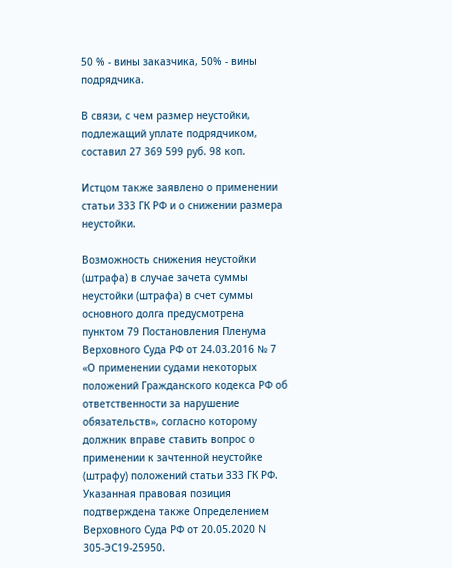50 % - вины заказчика, 50% - вины подрядчика.

В связи, с чем размер неустойки, подлежащий уплате подрядчиком, составил 27 369 599 руб. 98 коп.

Истцом также заявлено о применении статьи 333 ГК РФ и о снижении размера неустойки.

Возможность снижения неустойки (штрафа) в случае зачета суммы неустойки (штрафа) в счет суммы основного долга предусмотрена пунктом 79 Постановления Пленума Верховного Суда РФ от 24.03.2016 № 7 «О применении судами некоторых положений Гражданского кодекса РФ об ответственности за нарушение обязательств», согласно которому должник вправе ставить вопрос о применении к зачтенной неустойке (штрафу) положений статьи 333 ГК РФ. Указанная правовая позиция подтверждена также Определением Верховного Суда РФ от 20.05.2020 N 305-ЭС19-25950.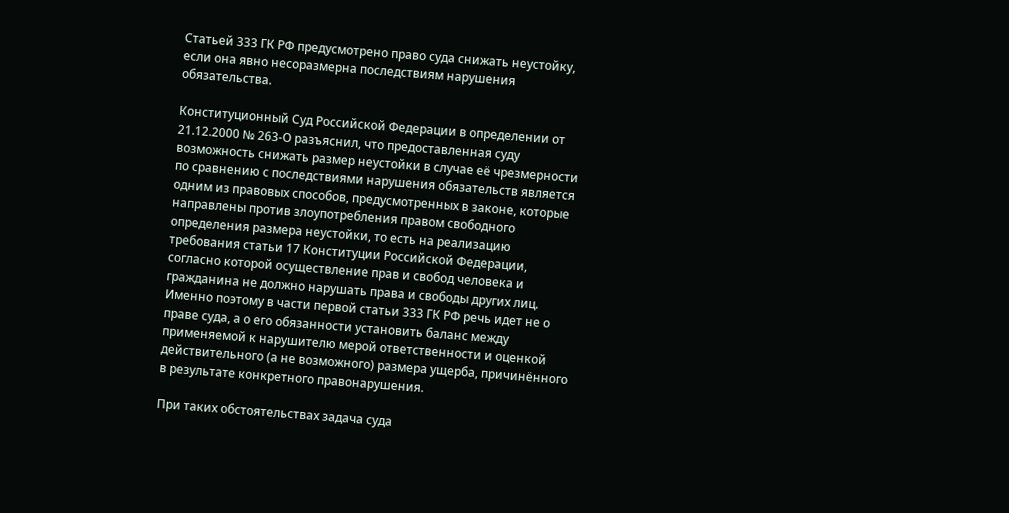Статьей 333 ГК РФ предусмотрено право суда снижать неустойку, если она явно несоразмерна последствиям нарушения обязательства.

Конституционный Суд Российской Федерации в определении от 21.12.2000 № 263-О разъяснил, что предоставленная суду возможность снижать размер неустойки в случае её чрезмерности по сравнению с последствиями нарушения обязательств является одним из правовых способов, предусмотренных в законе, которые направлены против злоупотребления правом свободного определения размера неустойки, то есть на реализацию требования статьи 17 Конституции Российской Федерации, согласно которой осуществление прав и свобод человека и гражданина не должно нарушать права и свободы других лиц. Именно поэтому в части первой статьи 333 ГК РФ речь идет не о праве суда, а о его обязанности установить баланс между применяемой к нарушителю мерой ответственности и оценкой действительного (а не возможного) размера ущерба, причинённого в результате конкретного правонарушения.

При таких обстоятельствах задача суда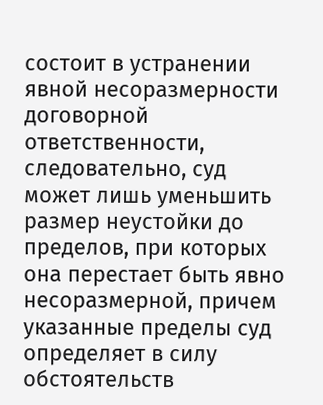состоит в устранении явной несоразмерности договорной ответственности, следовательно, суд может лишь уменьшить размер неустойки до пределов, при которых она перестает быть явно несоразмерной, причем указанные пределы суд определяет в силу обстоятельств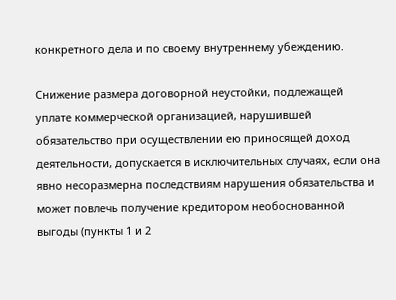конкретного дела и по своему внутреннему убеждению.

Снижение размера договорной неустойки, подлежащей уплате коммерческой организацией, нарушившей обязательство при осуществлении ею приносящей доход деятельности, допускается в исключительных случаях, если она явно несоразмерна последствиям нарушения обязательства и может повлечь получение кредитором необоснованной выгоды (пункты 1 и 2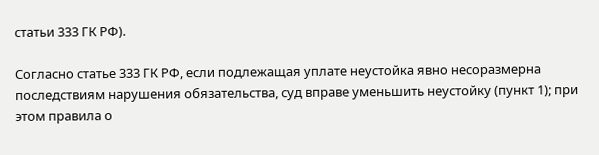статьи 333 ГК РФ).

Согласно статье 333 ГК РФ, если подлежащая уплате неустойка явно несоразмерна последствиям нарушения обязательства, суд вправе уменьшить неустойку (пункт 1); при этом правила о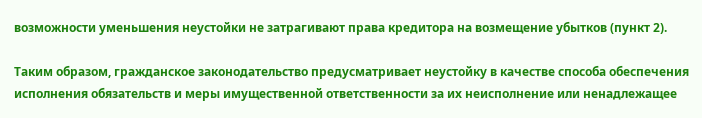возможности уменьшения неустойки не затрагивают права кредитора на возмещение убытков (пункт 2).

Таким образом, гражданское законодательство предусматривает неустойку в качестве способа обеспечения исполнения обязательств и меры имущественной ответственности за их неисполнение или ненадлежащее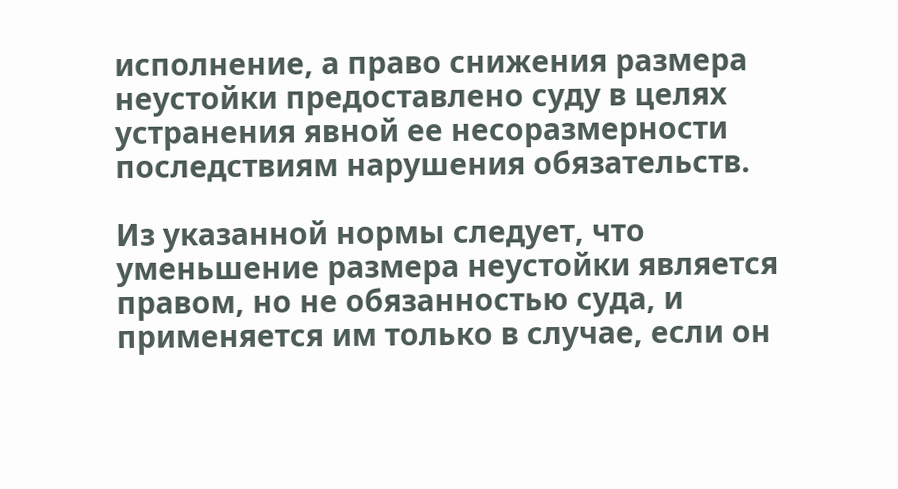исполнение, а право снижения размера неустойки предоставлено суду в целях устранения явной ее несоразмерности последствиям нарушения обязательств.

Из указанной нормы следует, что уменьшение размера неустойки является правом, но не обязанностью суда, и применяется им только в случае, если он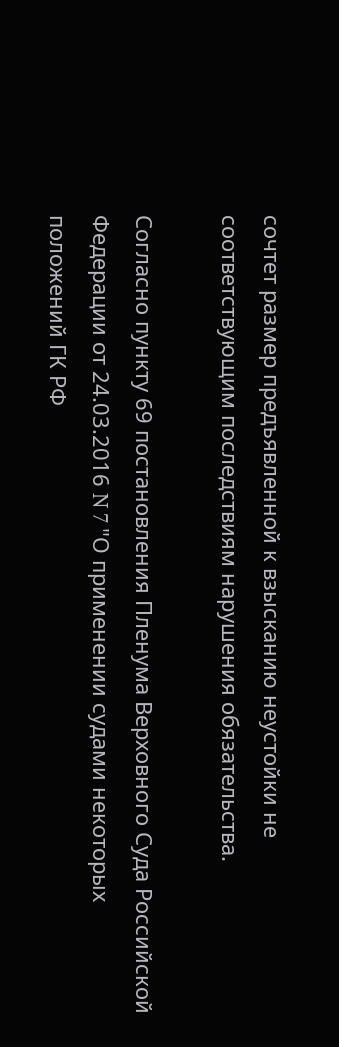сочтет размер предъявленной к взысканию неустойки не соответствующим последствиям нарушения обязательства.

Согласно пункту 69 постановления Пленума Верховного Суда Российской Федерации от 24.03.2016 N 7 "О применении судами некоторых положений ГК РФ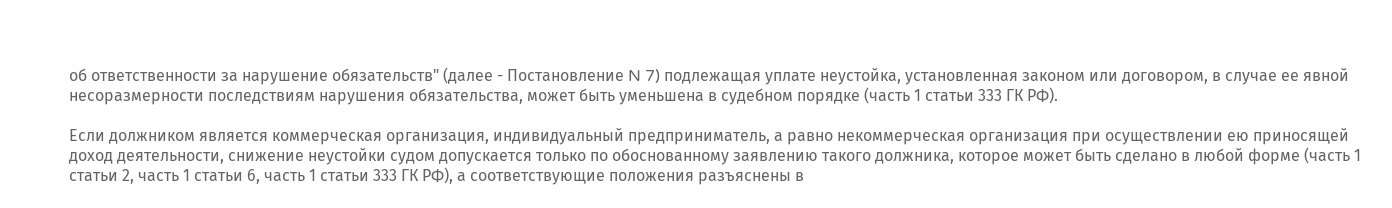об ответственности за нарушение обязательств" (далее - Постановление N 7) подлежащая уплате неустойка, установленная законом или договором, в случае ее явной несоразмерности последствиям нарушения обязательства, может быть уменьшена в судебном порядке (часть 1 статьи 333 ГК РФ).

Если должником является коммерческая организация, индивидуальный предприниматель, а равно некоммерческая организация при осуществлении ею приносящей доход деятельности, снижение неустойки судом допускается только по обоснованному заявлению такого должника, которое может быть сделано в любой форме (часть 1 статьи 2, часть 1 статьи 6, часть 1 статьи 333 ГК РФ), а соответствующие положения разъяснены в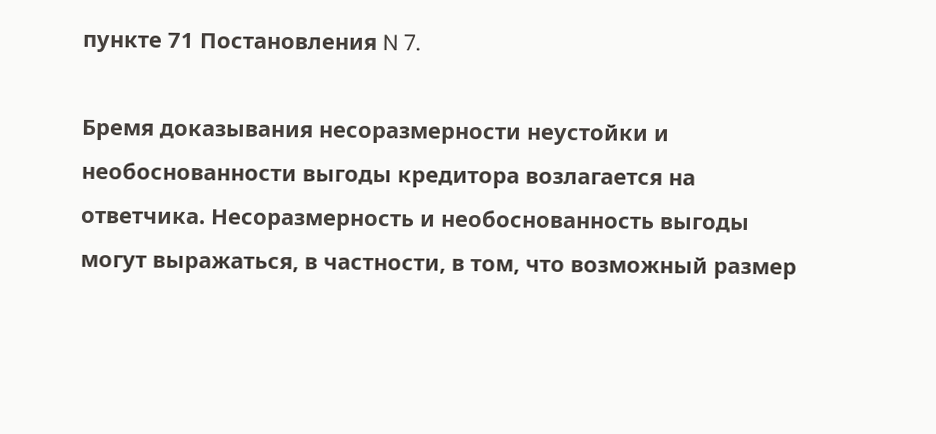пункте 71 Постановления N 7.

Бремя доказывания несоразмерности неустойки и необоснованности выгоды кредитора возлагается на ответчика. Несоразмерность и необоснованность выгоды могут выражаться, в частности, в том, что возможный размер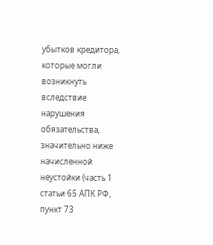убытков кредитора, которые могли возникнуть вследствие нарушения обязательства, значительно ниже начисленной неустойки (часть 1 статьи 65 АПК РФ, пункт 73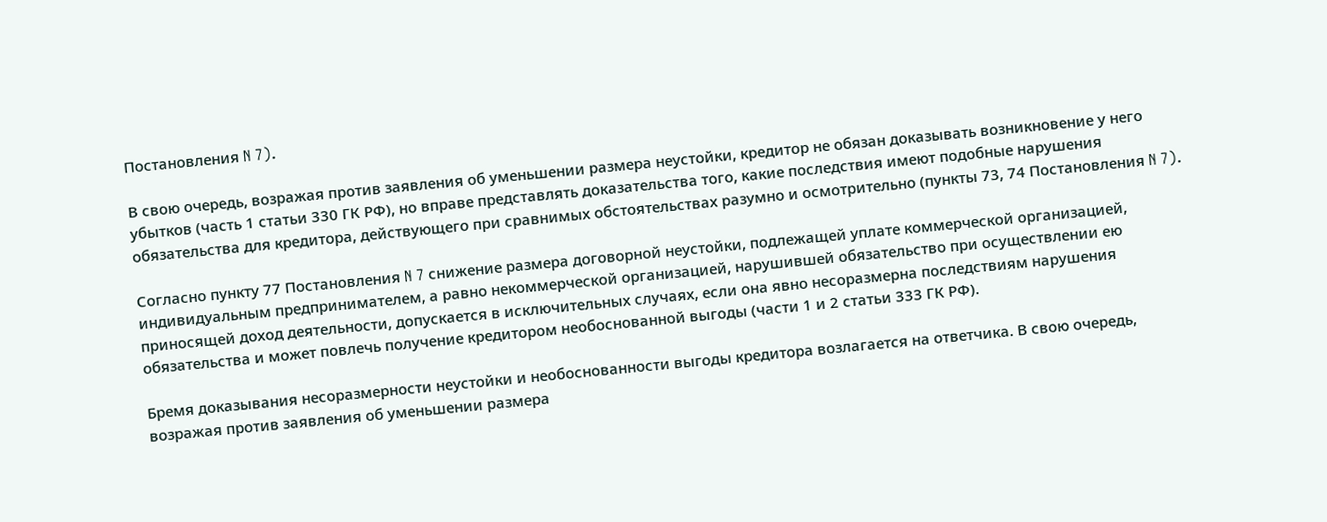Постановления N 7).

В свою очередь, возражая против заявления об уменьшении размера неустойки, кредитор не обязан доказывать возникновение у него убытков (часть 1 статьи 330 ГК РФ), но вправе представлять доказательства того, какие последствия имеют подобные нарушения обязательства для кредитора, действующего при сравнимых обстоятельствах разумно и осмотрительно (пункты 73, 74 Постановления N 7).

Согласно пункту 77 Постановления N 7 снижение размера договорной неустойки, подлежащей уплате коммерческой организацией, индивидуальным предпринимателем, а равно некоммерческой организацией, нарушившей обязательство при осуществлении ею приносящей доход деятельности, допускается в исключительных случаях, если она явно несоразмерна последствиям нарушения обязательства и может повлечь получение кредитором необоснованной выгоды (части 1 и 2 статьи 333 ГК РФ).

Бремя доказывания несоразмерности неустойки и необоснованности выгоды кредитора возлагается на ответчика. В свою очередь, возражая против заявления об уменьшении размера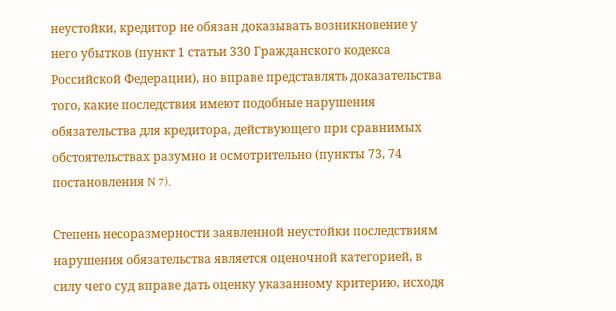неустойки, кредитор не обязан доказывать возникновение у него убытков (пункт 1 статьи 330 Гражданского кодекса Российской Федерации), но вправе представлять доказательства того, какие последствия имеют подобные нарушения обязательства для кредитора, действующего при сравнимых обстоятельствах разумно и осмотрительно (пункты 73, 74 постановления N 7).

Степень несоразмерности заявленной неустойки последствиям нарушения обязательства является оценочной категорией, в силу чего суд вправе дать оценку указанному критерию, исходя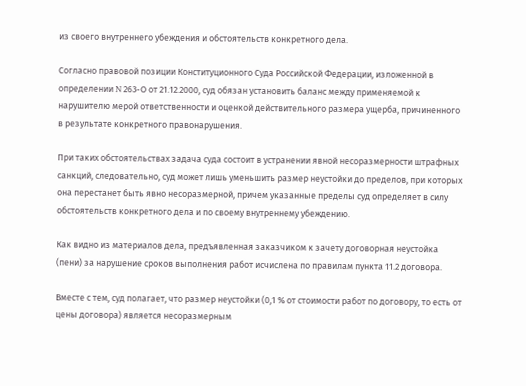из своего внутреннего убеждения и обстоятельств конкретного дела.

Согласно правовой позиции Конституционного Суда Российской Федерации, изложенной в определении N 263-О от 21.12.2000, суд обязан установить баланс между применяемой к нарушителю мерой ответственности и оценкой действительного размера ущерба, причиненного в результате конкретного правонарушения.

При таких обстоятельствах задача суда состоит в устранении явной несоразмерности штрафных санкций, следовательно, суд может лишь уменьшить размер неустойки до пределов, при которых она перестанет быть явно несоразмерной, причем указанные пределы суд определяет в силу обстоятельств конкретного дела и по своему внутреннему убеждению.

Как видно из материалов дела, предъявленная заказчиком к зачету договорная неустойка (пени) за нарушение сроков выполнения работ исчислена по правилам пункта 11.2 договора.

Вместе с тем, суд полагает, что размер неустойки (0,1 % от стоимости работ по договору, то есть от цены договора) является несоразмерным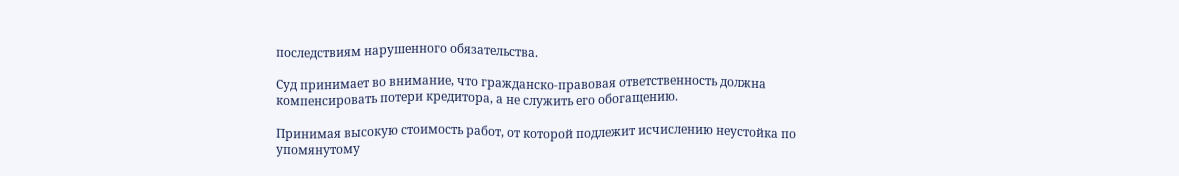последствиям нарушенного обязательства.

Суд принимает во внимание, что гражданско-правовая ответственность должна компенсировать потери кредитора, а не служить его обогащению.

Принимая высокую стоимость работ, от которой подлежит исчислению неустойка по упомянутому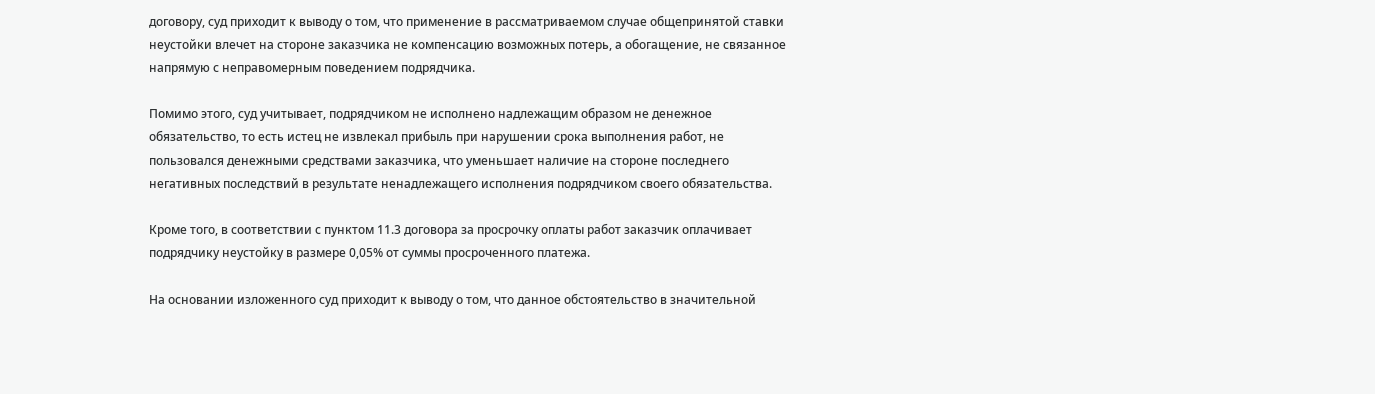договору, суд приходит к выводу о том, что применение в рассматриваемом случае общепринятой ставки неустойки влечет на стороне заказчика не компенсацию возможных потерь, а обогащение, не связанное напрямую с неправомерным поведением подрядчика.

Помимо этого, суд учитывает, подрядчиком не исполнено надлежащим образом не денежное обязательство, то есть истец не извлекал прибыль при нарушении срока выполнения работ, не пользовался денежными средствами заказчика, что уменьшает наличие на стороне последнего негативных последствий в результате ненадлежащего исполнения подрядчиком своего обязательства.

Кроме того, в соответствии с пунктом 11.3 договора за просрочку оплаты работ заказчик оплачивает подрядчику неустойку в размере 0,05% от суммы просроченного платежа.

На основании изложенного суд приходит к выводу о том, что данное обстоятельство в значительной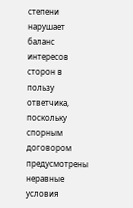степени нарушает баланс интересов сторон в пользу ответчика, поскольку спорным договором предусмотрены неравные условия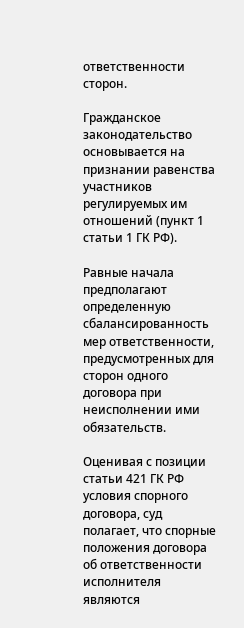ответственности сторон.

Гражданское законодательство основывается на признании равенства участников регулируемых им отношений (пункт 1 статьи 1 ГК РФ).

Равные начала предполагают определенную сбалансированность мер ответственности, предусмотренных для сторон одного договора при неисполнении ими обязательств.

Оценивая с позиции статьи 421 ГК РФ условия спорного договора, суд полагает, что спорные положения договора об ответственности исполнителя являются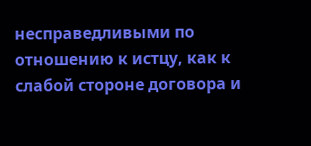несправедливыми по отношению к истцу, как к слабой стороне договора и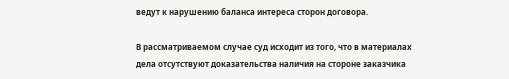ведут к нарушению баланса интереса сторон договора.

В рассматриваемом случае суд исходит из того, что в материалах дела отсутствуют доказательства наличия на стороне заказчика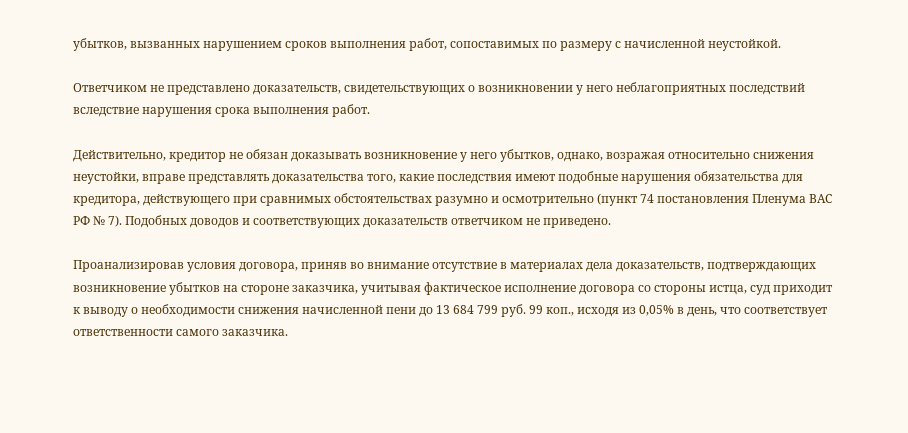убытков, вызванных нарушением сроков выполнения работ, сопоставимых по размеру с начисленной неустойкой.

Ответчиком не представлено доказательств, свидетельствующих о возникновении у него неблагоприятных последствий вследствие нарушения срока выполнения работ.

Действительно, кредитор не обязан доказывать возникновение у него убытков, однако, возражая относительно снижения неустойки, вправе представлять доказательства того, какие последствия имеют подобные нарушения обязательства для кредитора, действующего при сравнимых обстоятельствах разумно и осмотрительно (пункт 74 постановления Пленума ВАС РФ № 7). Подобных доводов и соответствующих доказательств ответчиком не приведено.

Проанализировав условия договора, приняв во внимание отсутствие в материалах дела доказательств, подтверждающих возникновение убытков на стороне заказчика, учитывая фактическое исполнение договора со стороны истца, суд приходит к выводу о необходимости снижения начисленной пени до 13 684 799 руб. 99 коп., исходя из 0,05% в день, что соответствует ответственности самого заказчика.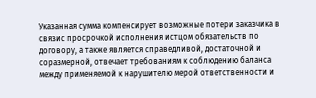Указанная сумма компенсирует возможные потери заказчика в связис просрочкой исполнения истцом обязательств по договору, а также является справедливой, достаточной и соразмерной, отвечает требованиям к соблюдению баланса между применяемой к нарушителю мерой ответственности и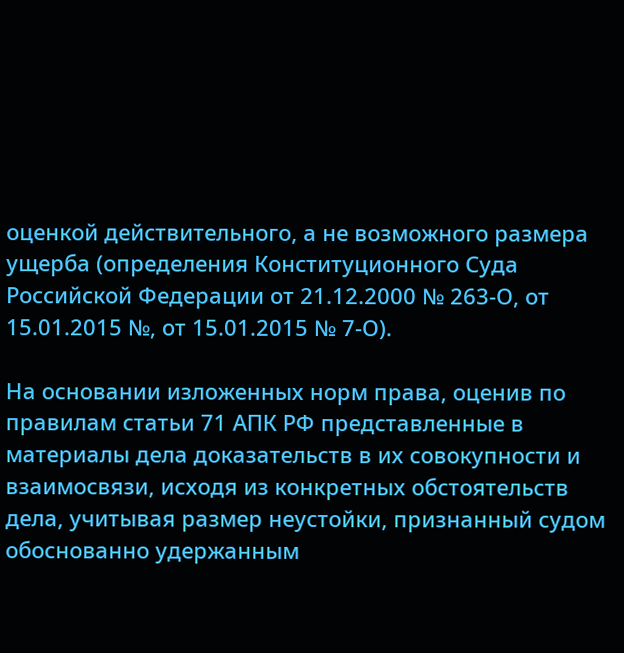оценкой действительного, а не возможного размера ущерба (определения Конституционного Суда Российской Федерации от 21.12.2000 № 263-О, от 15.01.2015 №, от 15.01.2015 № 7-О).

На основании изложенных норм права, оценив по правилам статьи 71 АПК РФ представленные в материалы дела доказательств в их совокупности и взаимосвязи, исходя из конкретных обстоятельств дела, учитывая размер неустойки, признанный судом обоснованно удержанным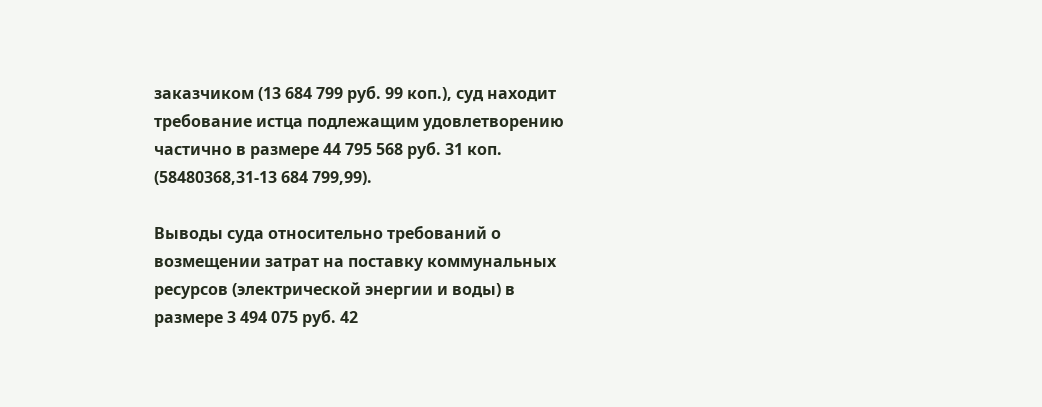заказчиком (13 684 799 руб. 99 коп.), суд находит требование истца подлежащим удовлетворению частично в размере 44 795 568 руб. 31 коп. (58480368,31-13 684 799,99).

Выводы суда относительно требований о возмещении затрат на поставку коммунальных ресурсов (электрической энергии и воды) в размере 3 494 075 руб. 42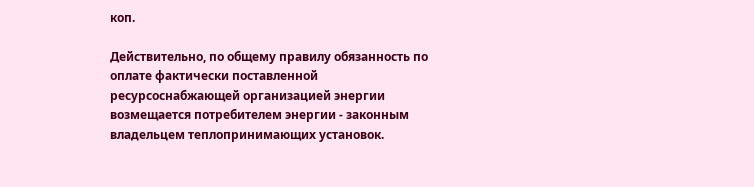коп.

Действительно, по общему правилу обязанность по оплате фактически поставленной ресурсоснабжающей организацией энергии возмещается потребителем энергии - законным владельцем теплопринимающих установок.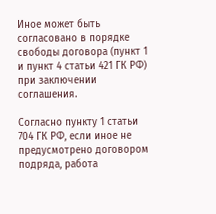Иное может быть согласовано в порядке свободы договора (пункт 1 и пункт 4 статьи 421 ГК РФ) при заключении соглашения.

Согласно пункту 1 статьи 704 ГК РФ, если иное не предусмотрено договором подряда, работа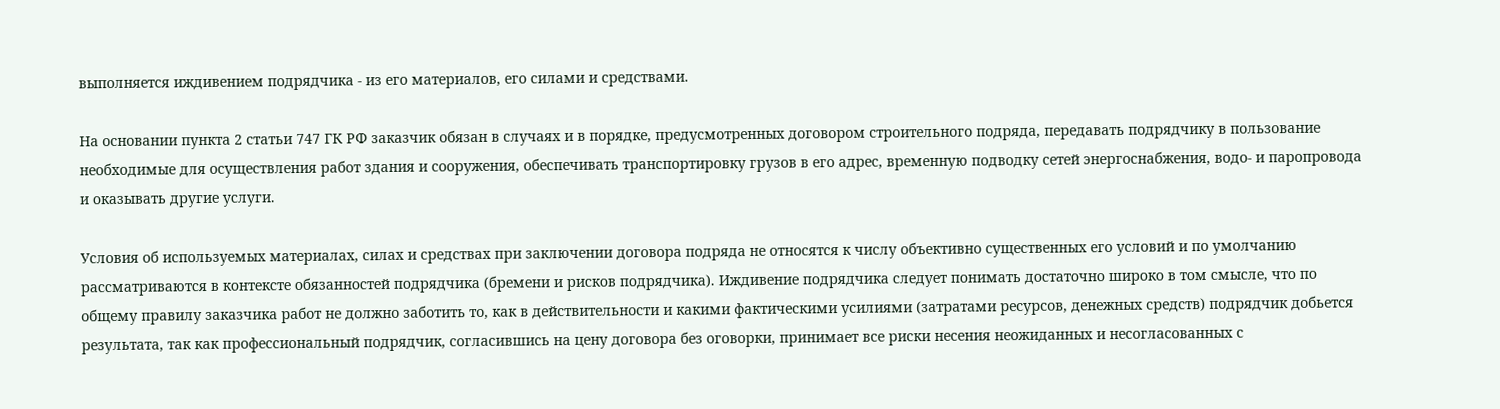выполняется иждивением подрядчика - из его материалов, его силами и средствами.

На основании пункта 2 статьи 747 ГК РФ заказчик обязан в случаях и в порядке, предусмотренных договором строительного подряда, передавать подрядчику в пользование необходимые для осуществления работ здания и сооружения, обеспечивать транспортировку грузов в его адрес, временную подводку сетей энергоснабжения, водо- и паропровода и оказывать другие услуги.

Условия об используемых материалах, силах и средствах при заключении договора подряда не относятся к числу объективно существенных его условий и по умолчанию рассматриваются в контексте обязанностей подрядчика (бремени и рисков подрядчика). Иждивение подрядчика следует понимать достаточно широко в том смысле, что по общему правилу заказчика работ не должно заботить то, как в действительности и какими фактическими усилиями (затратами ресурсов, денежных средств) подрядчик добьется результата, так как профессиональный подрядчик, согласившись на цену договора без оговорки, принимает все риски несения неожиданных и несогласованных с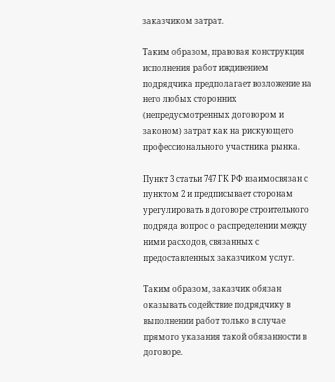заказчиком затрат.

Таким образом, правовая конструкция исполнения работ иждивением подрядчика предполагает возложение на него любых сторонних (непредусмотренных договором и законом) затрат как на рискующего профессионального участника рынка.

Пункт 3 статьи 747 ГК РФ взаимосвязан с пунктом 2 и предписывает сторонам урегулировать в договоре строительного подряда вопрос о распределении между ними расходов, связанных с предоставленных заказчиком услуг.

Таким образом, заказчик обязан оказывать содействие подрядчику в выполнении работ только в случае прямого указания такой обязанности в договоре.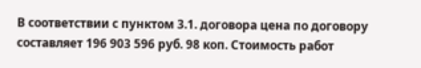В соответствии с пунктом 3.1. договора цена по договору составляет 196 903 596 руб. 98 коп. Стоимость работ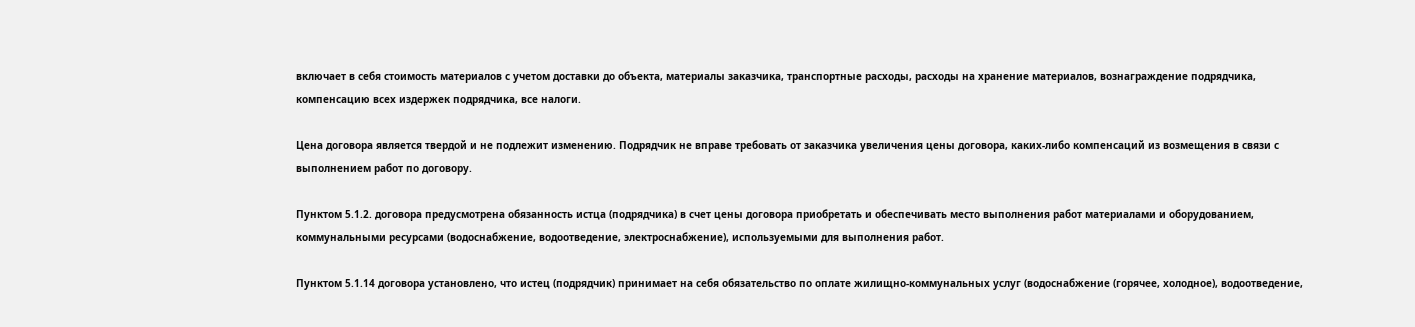включает в себя стоимость материалов с учетом доставки до объекта, материалы заказчика, транспортные расходы, расходы на хранение материалов, вознаграждение подрядчика, компенсацию всех издержек подрядчика, все налоги.

Цена договора является твердой и не подлежит изменению. Подрядчик не вправе требовать от заказчика увеличения цены договора, каких-либо компенсаций из возмещения в связи с выполнением работ по договору.

Пунктом 5.1.2. договора предусмотрена обязанность истца (подрядчика) в счет цены договора приобретать и обеспечивать место выполнения работ материалами и оборудованием, коммунальными ресурсами (водоснабжение, водоотведение, электроснабжение), используемыми для выполнения работ.

Пунктом 5.1.14 договора установлено, что истец (подрядчик) принимает на себя обязательство по оплате жилищно-коммунальных услуг (водоснабжение (горячее, холодное), водоотведение,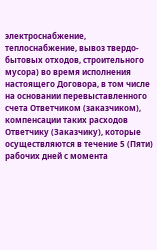электроснабжение, теплоснабжение, вывоз твердо-бытовых отходов, строительного мусора) во время исполнения настоящего Договора, в том числе на основании перевыставленного счета Ответчиком (заказчиком), компенсации таких расходов Ответчику (Заказчику), которые осуществляются в течение 5 (Пяти) рабочих дней с момента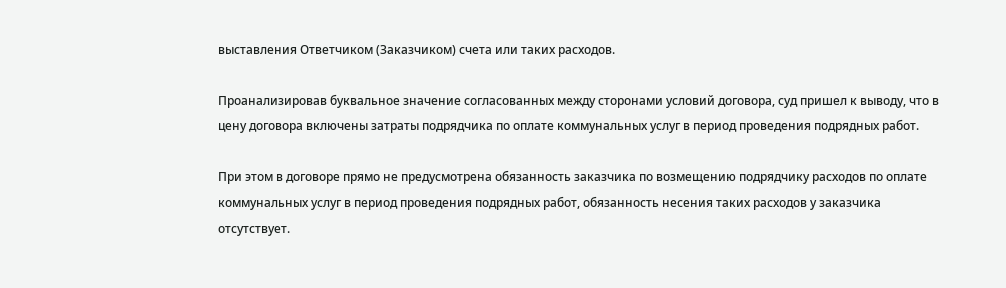выставления Ответчиком (Заказчиком) счета или таких расходов.

Проанализировав буквальное значение согласованных между сторонами условий договора, суд пришел к выводу, что в цену договора включены затраты подрядчика по оплате коммунальных услуг в период проведения подрядных работ.

При этом в договоре прямо не предусмотрена обязанность заказчика по возмещению подрядчику расходов по оплате коммунальных услуг в период проведения подрядных работ, обязанность несения таких расходов у заказчика отсутствует.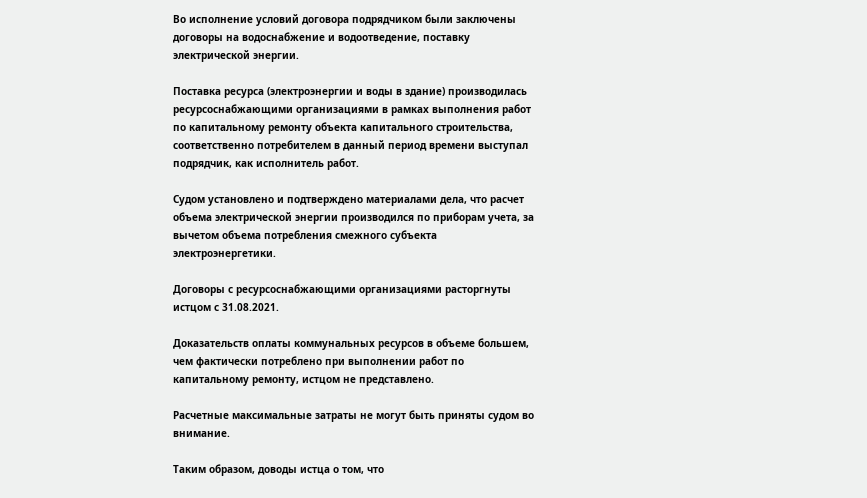Во исполнение условий договора подрядчиком были заключены договоры на водоснабжение и водоотведение, поставку электрической энергии.

Поставка ресурса (электроэнергии и воды в здание) производилась ресурсоснабжающими организациями в рамках выполнения работ по капитальному ремонту объекта капитального строительства, соответственно потребителем в данный период времени выступал подрядчик, как исполнитель работ.

Судом установлено и подтверждено материалами дела, что расчет объема электрической энергии производился по приборам учета, за вычетом объема потребления смежного субъекта электроэнергетики.

Договоры с ресурсоснабжающими организациями расторгнуты истцом с 31.08.2021.

Доказательств оплаты коммунальных ресурсов в объеме большем, чем фактически потреблено при выполнении работ по капитальному ремонту, истцом не представлено.

Расчетные максимальные затраты не могут быть приняты судом во внимание.

Таким образом, доводы истца о том, что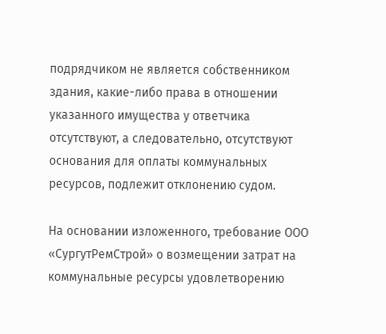подрядчиком не является собственником здания, какие-либо права в отношении указанного имущества у ответчика отсутствуют, а следовательно, отсутствуют основания для оплаты коммунальных ресурсов, подлежит отклонению судом.

На основании изложенного, требование ООО «СургутРемСтрой» о возмещении затрат на коммунальные ресурсы удовлетворению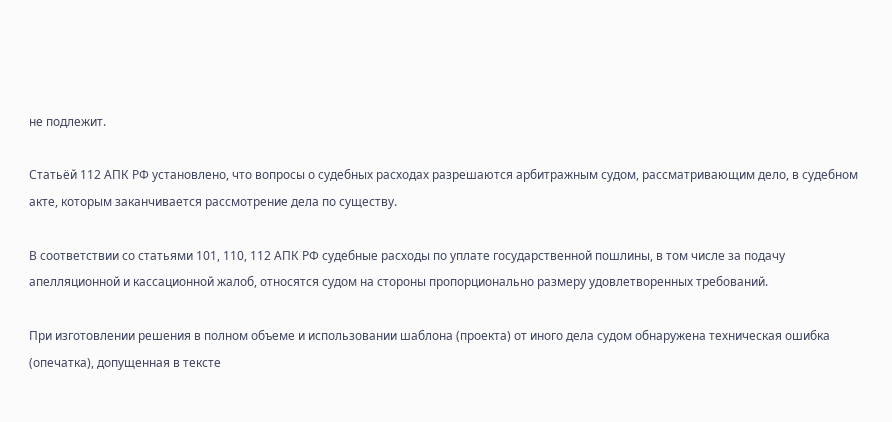не подлежит.

Статьёй 112 АПК РФ установлено, что вопросы о судебных расходах разрешаются арбитражным судом, рассматривающим дело, в судебном акте, которым заканчивается рассмотрение дела по существу.

В соответствии со статьями 101, 110, 112 АПК РФ судебные расходы по уплате государственной пошлины, в том числе за подачу апелляционной и кассационной жалоб, относятся судом на стороны пропорционально размеру удовлетворенных требований.

При изготовлении решения в полном объеме и использовании шаблона (проекта) от иного дела судом обнаружена техническая ошибка (опечатка), допущенная в тексте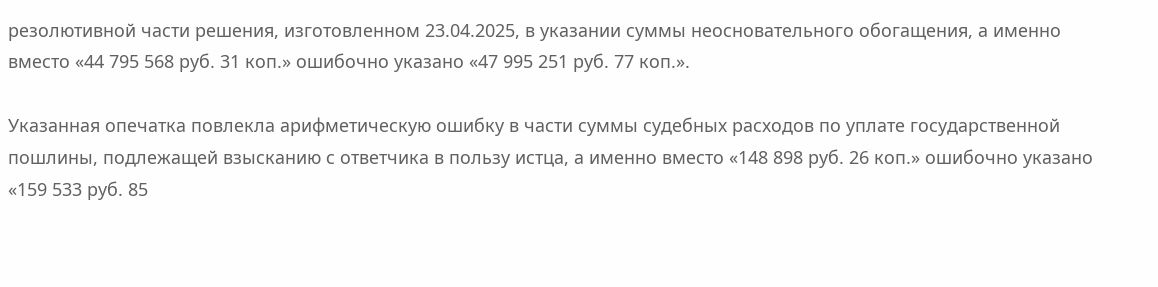резолютивной части решения, изготовленном 23.04.2025, в указании суммы неосновательного обогащения, а именно вместо «44 795 568 руб. 31 коп.» ошибочно указано «47 995 251 руб. 77 коп.».

Указанная опечатка повлекла арифметическую ошибку в части суммы судебных расходов по уплате государственной пошлины, подлежащей взысканию с ответчика в пользу истца, а именно вместо «148 898 руб. 26 коп.» ошибочно указано «159 533 руб. 85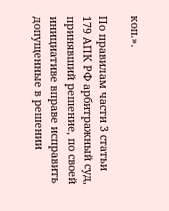коп.».

По правилам части 3 статьи 179 АПК РФ арбитражный суд, принявший решение, по своей инициативе вправе исправить допущенные в решении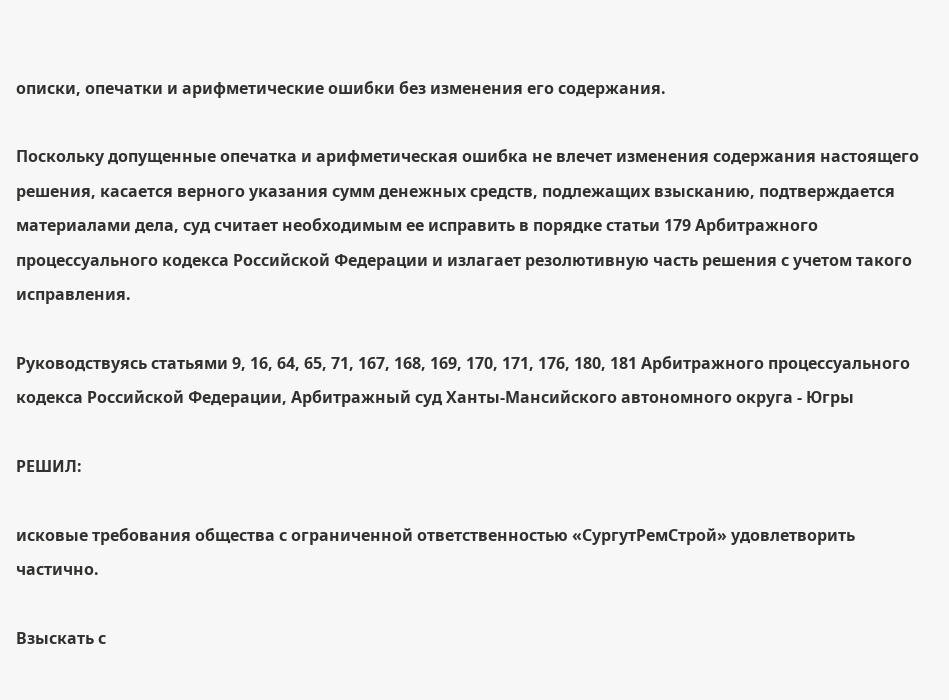описки, опечатки и арифметические ошибки без изменения его содержания.

Поскольку допущенные опечатка и арифметическая ошибка не влечет изменения содержания настоящего решения, касается верного указания сумм денежных средств, подлежащих взысканию, подтверждается материалами дела, суд считает необходимым ее исправить в порядке статьи 179 Арбитражного процессуального кодекса Российской Федерации и излагает резолютивную часть решения с учетом такого исправления.

Руководствуясь статьями 9, 16, 64, 65, 71, 167, 168, 169, 170, 171, 176, 180, 181 Арбитражного процессуального кодекса Российской Федерации, Арбитражный суд Ханты-Мансийского автономного округа - Югры

РЕШИЛ:

исковые требования общества с ограниченной ответственностью «СургутРемСтрой» удовлетворить частично.

Взыскать с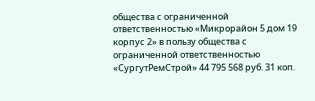общества с ограниченной ответственностью «Микрорайон 5 дом 19 корпус 2» в пользу общества с ограниченной ответственностью «СургутРемСтрой» 44 795 568 руб. 31 коп.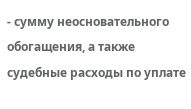- сумму неосновательного обогащения, а также судебные расходы по уплате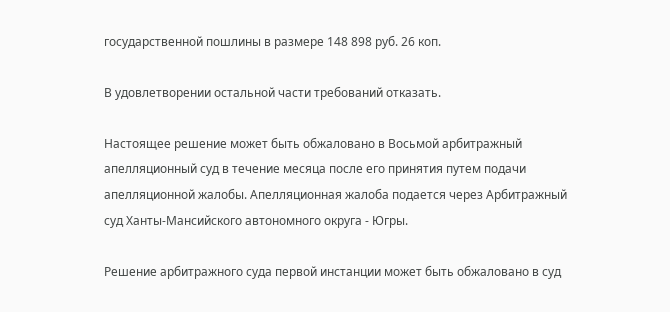государственной пошлины в размере 148 898 руб. 26 коп.

В удовлетворении остальной части требований отказать.

Настоящее решение может быть обжаловано в Восьмой арбитражный апелляционный суд в течение месяца после его принятия путем подачи апелляционной жалобы. Апелляционная жалоба подается через Арбитражный суд Ханты-Мансийского автономного округа - Югры.

Решение арбитражного суда первой инстанции может быть обжаловано в суд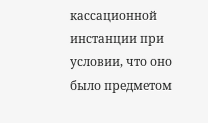кассационной инстанции при условии, что оно было предметом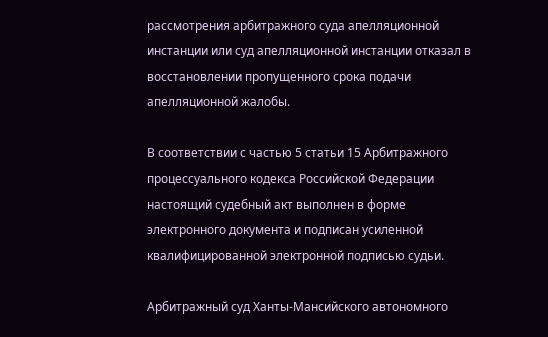рассмотрения арбитражного суда апелляционной инстанции или суд апелляционной инстанции отказал в восстановлении пропущенного срока подачи апелляционной жалобы.

В соответствии с частью 5 статьи 15 Арбитражного процессуального кодекса Российской Федерации настоящий судебный акт выполнен в форме электронного документа и подписан усиленной квалифицированной электронной подписью судьи.

Арбитражный суд Ханты-Мансийского автономного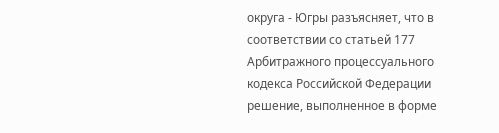округа - Югры разъясняет, что в соответствии со статьей 177 Арбитражного процессуального кодекса Российской Федерации решение, выполненное в форме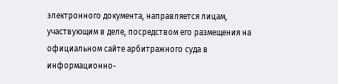электронного документа, направляется лицам, участвующим в деле, посредством его размещения на официальном сайте арбитражного суда в информационно-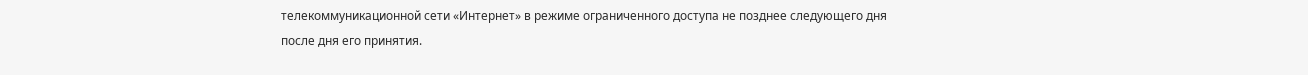телекоммуникационной сети «Интернет» в режиме ограниченного доступа не позднее следующего дня после дня его принятия.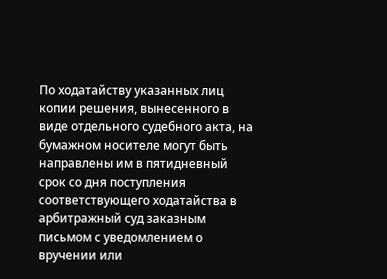По ходатайству указанных лиц копии решения, вынесенного в виде отдельного судебного акта, на бумажном носителе могут быть направлены им в пятидневный срок со дня поступления соответствующего ходатайства в арбитражный суд заказным письмом с уведомлением о вручении или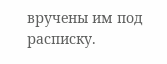вручены им под расписку.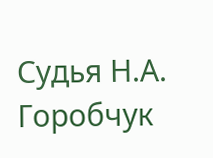Судья Н.А. Горобчук